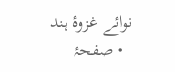نوائے غزوۂ ہند
  • صفحۂ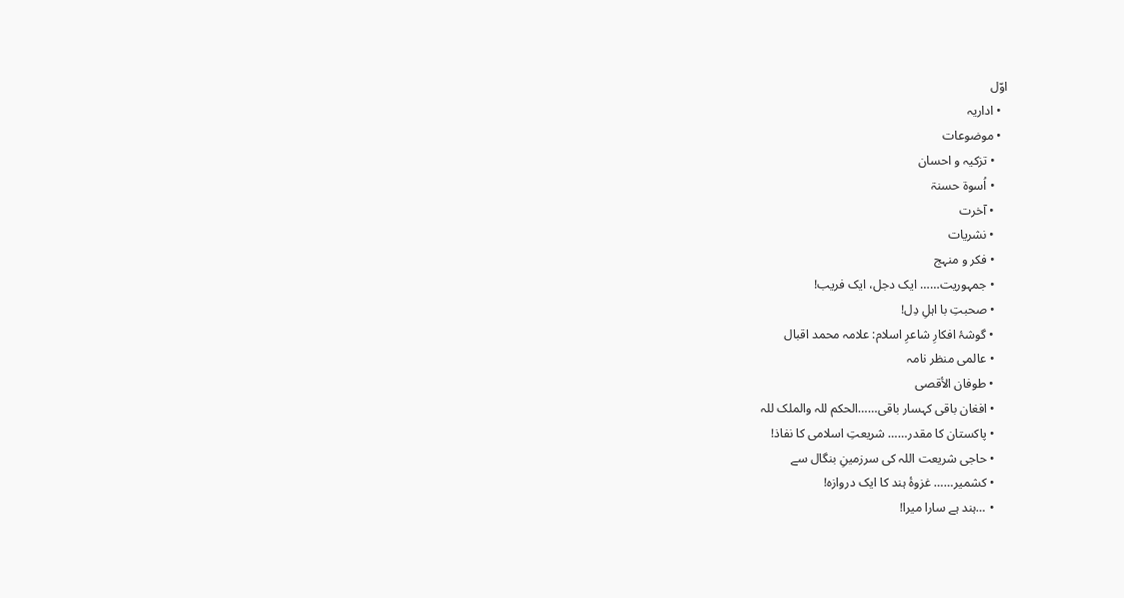اوّل
  • اداریہ
  • موضوعات
    • تزکیہ و احسان
    • اُسوۃ حسنۃ
    • آخرت
    • نشریات
    • فکر و منہج
    • جمہوریت…… ایک دجل، ایک فریب!
    • صحبتِ با اہلِ دِل!
    • گوشۂ افکارِ شاعرِ اسلام: علامہ محمد اقبال
    • عالمی منظر نامہ
    • طوفان الأقصی
    • افغان باقی کہسار باقی……الحکم للہ والملک للہ
    • پاکستان کا مقدر…… شریعتِ اسلامی کا نفاذ!
    • حاجی شریعت اللہ کی سرزمینِ بنگال سے
    • کشمیر…… غزوۂ ہند کا ایک دروازہ!
    • …ہند ہے سارا میرا!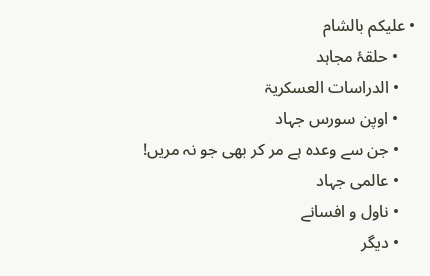• علیکم بالشام
    • حلقۂ مجاہد
    • الدراسات العسکریۃ
    • اوپن سورس جہاد
    • جن سے وعدہ ہے مر کر بھی جو نہ مریں!
    • عالمی جہاد
    • ناول و افسانے
    • دیگر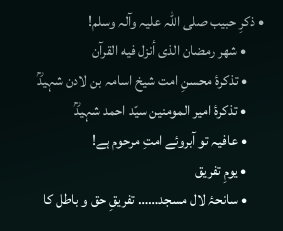• ذکرِ حبیب صلی اللہ علیہ وآلہ وسلم!
      • شهر رمضان الذی أنزل فیه القرآن
      • تذکرۂ محسنِ امت شیخ اسامہ بن لادن شہیدؒ
      • تذکرۂ امیر المومنین سیّد احمد شہیدؒ
      • عافیہ تو آبروئے امتِ مرحوم ہے!
      • یومِ تفریق
      • سانحۂ لال مسجد…… تفریقِ حق و باطل کا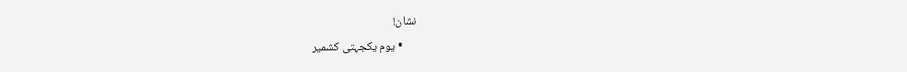نشان!
      • یوم یکجہتی کشمیر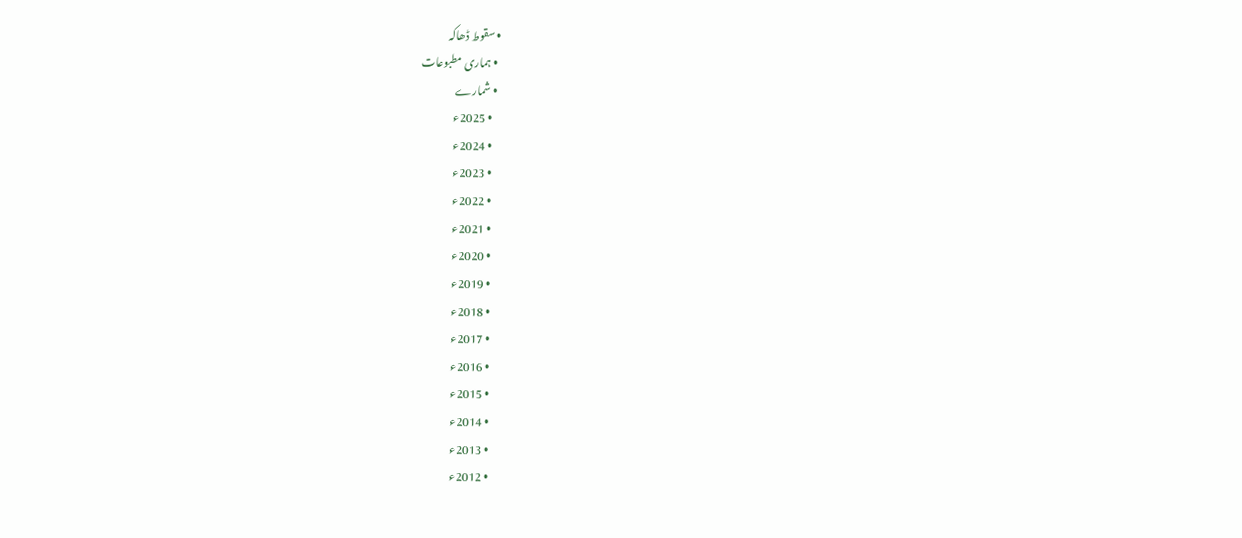• سقوط ڈھاکہ
  • ہماری مطبوعات
  • شمارے
    • 2025ء
    • 2024ء
    • 2023ء
    • 2022ء
    • 2021ء
    • 2020ء
    • 2019ء
    • 2018ء
    • 2017ء
    • 2016ء
    • 2015ء
    • 2014ء
    • 2013ء
    • 2012ء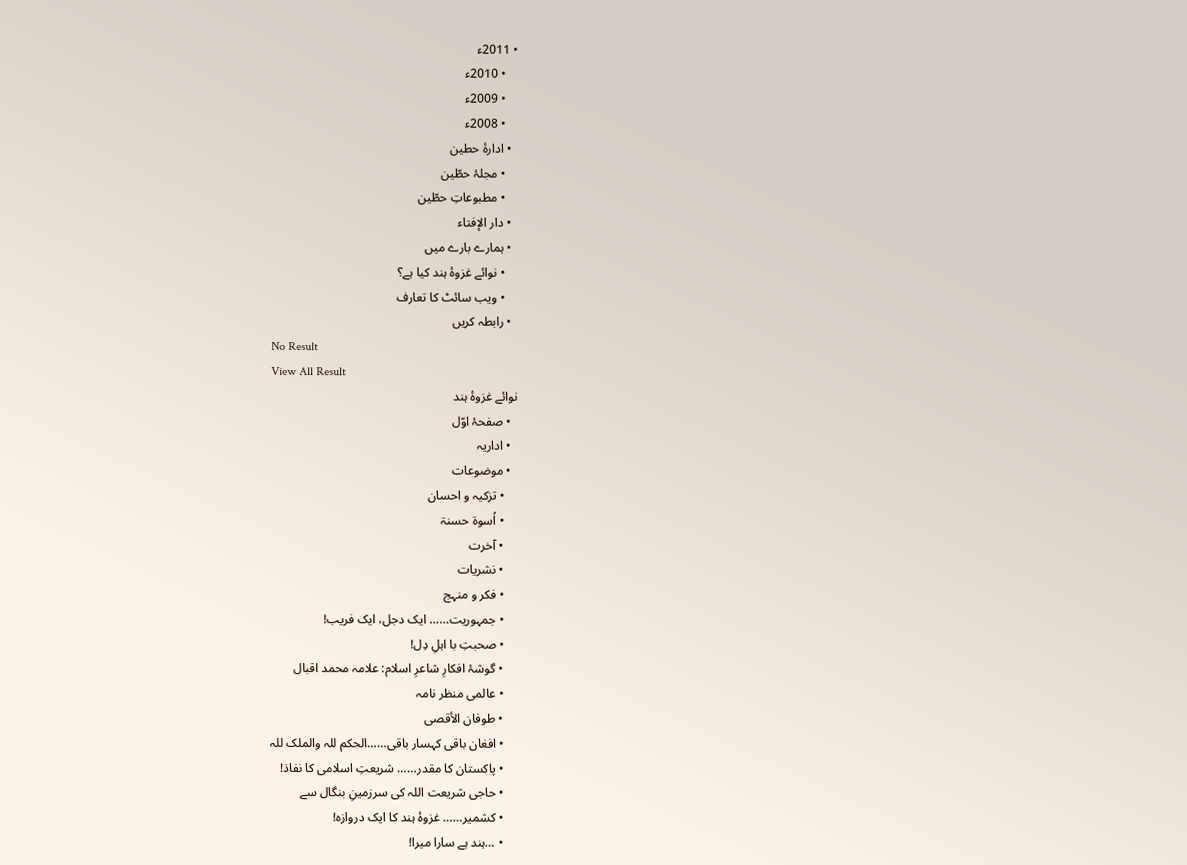• 2011ء
    • 2010ء
    • 2009ء
    • 2008ء
  • ادارۂ حطین
    • مجلۂ حطّین
    • مطبوعاتِ حطّین
  • دار الإفتاء
  • ہمارے بارے میں
    • نوائے غزوۂ ہند کیا ہے؟
    • ویب سائٹ کا تعارف
  • رابطہ کریں
No Result
View All Result
نوائے غزوۂ ہند
  • صفحۂ اوّل
  • اداریہ
  • موضوعات
    • تزکیہ و احسان
    • اُسوۃ حسنۃ
    • آخرت
    • نشریات
    • فکر و منہج
    • جمہوریت…… ایک دجل، ایک فریب!
    • صحبتِ با اہلِ دِل!
    • گوشۂ افکارِ شاعرِ اسلام: علامہ محمد اقبال
    • عالمی منظر نامہ
    • طوفان الأقصی
    • افغان باقی کہسار باقی……الحکم للہ والملک للہ
    • پاکستان کا مقدر…… شریعتِ اسلامی کا نفاذ!
    • حاجی شریعت اللہ کی سرزمینِ بنگال سے
    • کشمیر…… غزوۂ ہند کا ایک دروازہ!
    • …ہند ہے سارا میرا!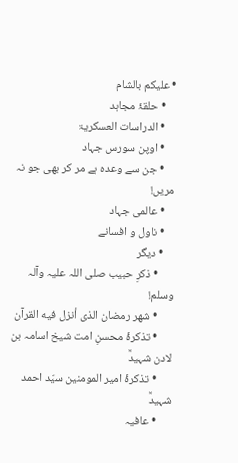• علیکم بالشام
    • حلقۂ مجاہد
    • الدراسات العسکریۃ
    • اوپن سورس جہاد
    • جن سے وعدہ ہے مر کر بھی جو نہ مریں!
    • عالمی جہاد
    • ناول و افسانے
    • دیگر
      • ذکرِ حبیب صلی اللہ علیہ وآلہ وسلم!
      • شهر رمضان الذی أنزل فیه القرآن
      • تذکرۂ محسنِ امت شیخ اسامہ بن لادن شہیدؒ
      • تذکرۂ امیر المومنین سیّد احمد شہیدؒ
      • عافیہ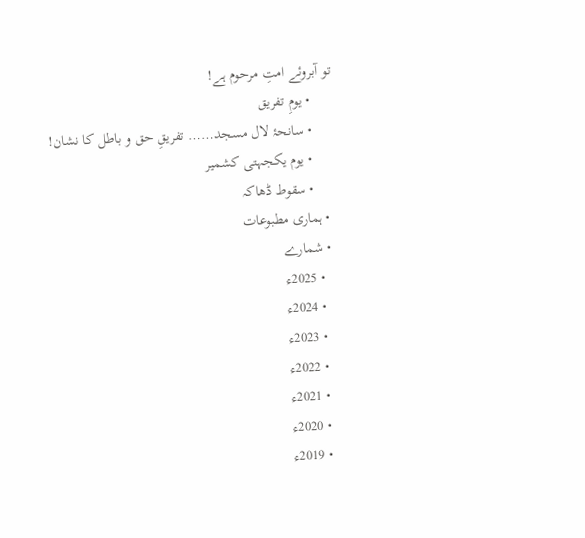تو آبروئے امتِ مرحوم ہے!
      • یومِ تفریق
      • سانحۂ لال مسجد…… تفریقِ حق و باطل کا نشان!
      • یوم یکجہتی کشمیر
      • سقوط ڈھاکہ
  • ہماری مطبوعات
  • شمارے
    • 2025ء
    • 2024ء
    • 2023ء
    • 2022ء
    • 2021ء
    • 2020ء
    • 2019ء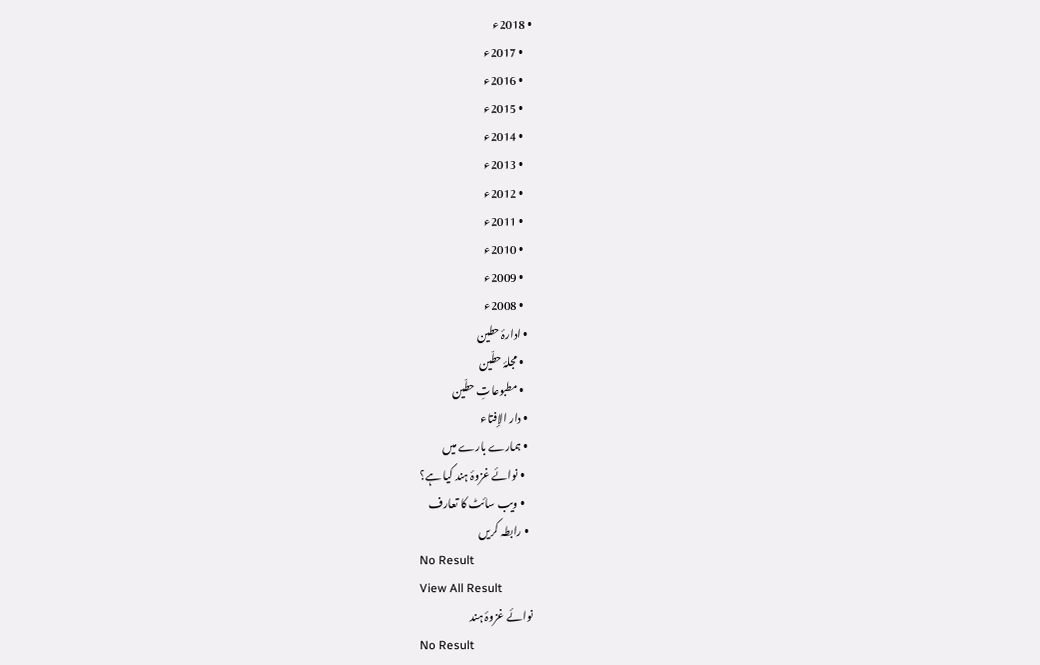• 2018ء
    • 2017ء
    • 2016ء
    • 2015ء
    • 2014ء
    • 2013ء
    • 2012ء
    • 2011ء
    • 2010ء
    • 2009ء
    • 2008ء
  • ادارۂ حطین
    • مجلۂ حطّین
    • مطبوعاتِ حطّین
  • دار الإفتاء
  • ہمارے بارے میں
    • نوائے غزوۂ ہند کیا ہے؟
    • ویب سائٹ کا تعارف
  • رابطہ کریں
No Result
View All Result
نوائے غزوۂ ہند
No Result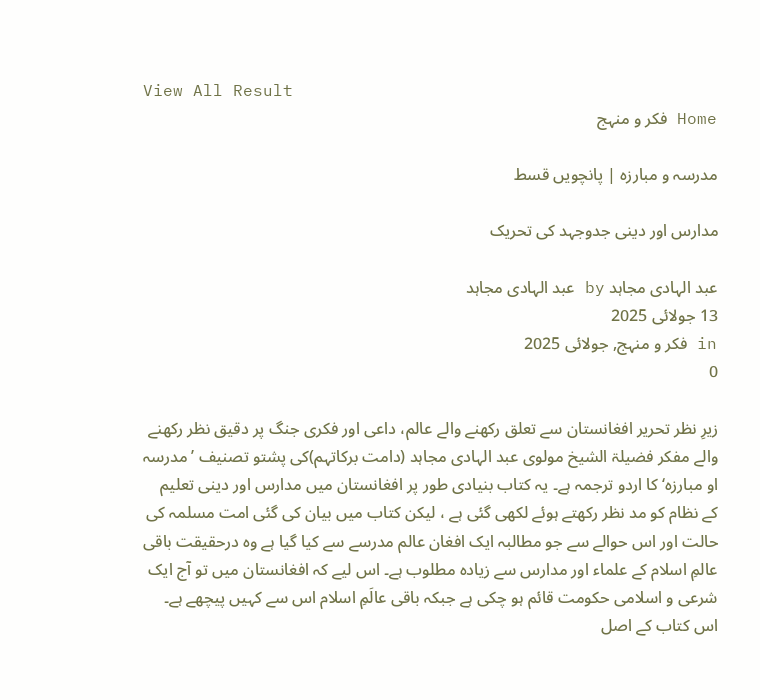View All Result
Home فکر و منہج

مدرسہ و مبارزہ | پانچویں قسط

مدارس اور دینی جدوجہد کی تحریک

عبد الہادی مجاہد by عبد الہادی مجاہد
13 جولائی 2025
in فکر و منہج, جولائی 2025
0

زیرِ نظر تحریر افغانستان سے تعلق رکھنے والے عالم، داعی اور فکری جنگ پر دقیق نظر رکھنے والے مفکر فضیلۃ الشیخ مولوی عبد الہادی مجاہد (دامت برکاتہم)کی پشتو تصنیف ’مدرسہ او مبارزہ‘ کا اردو ترجمہ ہے۔ یہ کتاب بنیادی طور پر افغانستان میں مدارس اور دینی تعلیم کے نظام کو مد نظر رکھتے ہوئے لکھی گئی ہے ، لیکن کتاب میں بیان کی گئی امت مسلمہ کی حالت اور اس حوالے سے جو مطالبہ ایک افغان عالم مدرسے سے کیا گیا ہے وہ درحقیقت باقی عالمِ اسلام کے علماء اور مدارس سے زیادہ مطلوب ہے۔ اس لیے کہ افغانستان میں تو آج ایک شرعی و اسلامی حکومت قائم ہو چکی ہے جبکہ باقی عالَمِ اسلام اس سے کہیں پیچھے ہے۔ اس کتاب کے اصل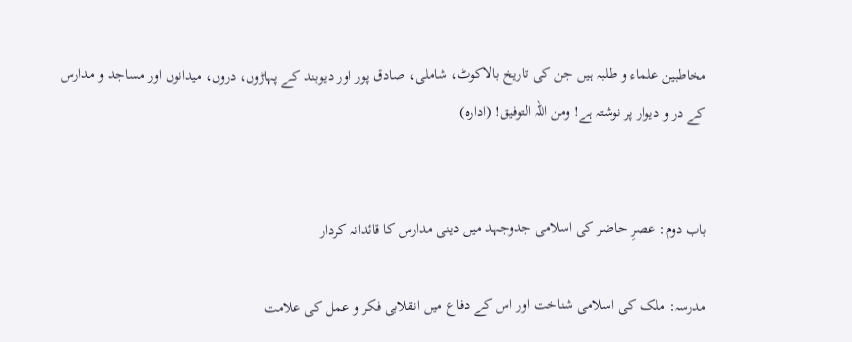مخاطبین علماء و طلبہ ہیں جن کی تاریخ بالاکوٹ، شاملی، صادق پور اور دیوبند کے پہاڑوں، دروں، میدانوں اور مساجد و مدارس کے در و دیوار پر نوشتہ ہے! ومن اللہ التوفیق! (ادارہ)


باب دوم: عصرِ حاضر کی اسلامی جدوجہد میں دینی مدارس کا قائدانہ کردار

مدرسہ: ملک کی اسلامی شناخت اور اس کے دفاع میں انقلابی فکر و عمل کی علامت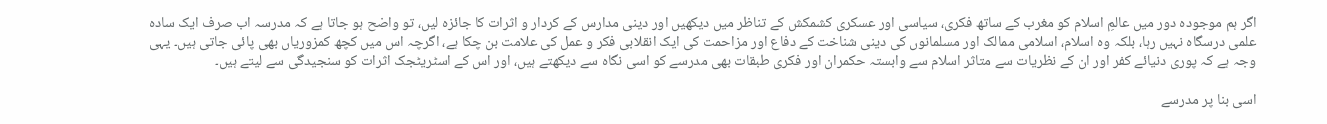اگر ہم موجودہ دور میں عالمِ اسلام کو مغرب کے ساتھ فکری، سیاسی اور عسکری کشمکش کے تناظر میں دیکھیں اور دینی مدارس کے کردار و اثرات کا جائزہ لیں، تو واضح ہو جاتا ہے کہ مدرسہ اب صرف ایک سادہ علمی درسگاہ نہیں رہا، بلکہ وہ اسلام، اسلامی ممالک اور مسلمانوں کی دینی شناخت کے دفاع اور مزاحمت کی ایک انقلابی فکر و عمل کی علامت بن چکا ہے، اگرچہ اس میں کچھ کمزوریاں بھی پائی جاتی ہیں۔ یہی وجہ ہے کہ پوری دنیائے کفر اور ان کے نظریات سے متاثر اسلام سے وابستہ حکمران اور فکری طبقات بھی مدرسے کو اسی نگاہ سے دیکھتے ہیں، اور اس کے اسٹریٹجک اثرات کو سنجیدگی سے لیتے ہیں۔

اسی بنا پر مدرسے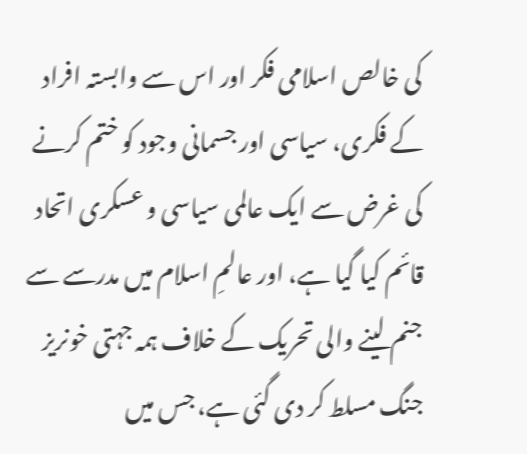کی خالص اسلامی فکر اور اس سے وابستہ افراد کے فکری، سیاسی اور جسمانی وجود کو ختم کرنے کی غرض سے ایک عالمی سیاسی و عسکری اتحاد قائم کیا گیا ہے، اور عالمِ اسلام میں مدرسے سے جنم لینے والی تحریک کے خلاف ہمہ جہتی خونریز جنگ مسلط کر دی گئی ہے، جس میں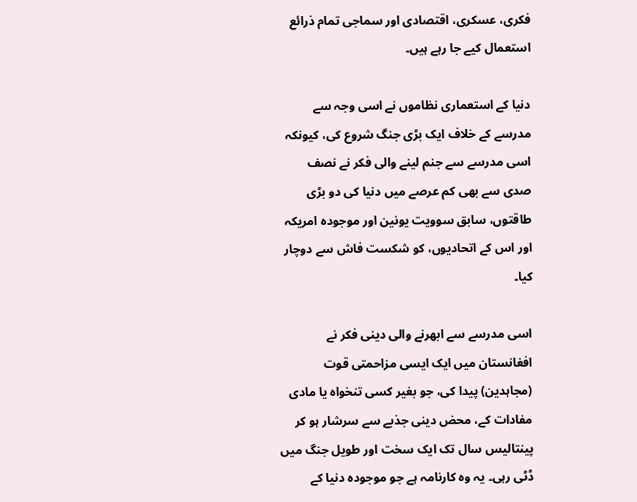فکری، عسکری، اقتصادی اور سماجی تمام ذرائع استعمال کیے جا رہے ہیں۔

دنیا کے استعماری نظاموں نے اسی وجہ سے مدرسے کے خلاف ایک بڑی جنگ شروع کی، کیونکہ اسی مدرسے سے جنم لینے والی فکر نے نصف صدی سے بھی کم عرصے میں دنیا کی دو بڑی طاقتوں، سابق سوویت یونین اور موجودہ امریکہ اور اس کے اتحادیوں، کو شکست فاش سے دوچار کیا۔

اسی مدرسے سے ابھرنے والی دینی فکر نے افغانستان میں ایک ایسی مزاحمتی قوت (مجاہدین) پیدا کی، جو بغیر کسی تنخواہ یا مادی مفادات کے، محض دینی جذبے سے سرشار ہو کر پینتالیس سال تک ایک سخت اور طویل جنگ میں ڈٹی رہی۔ یہ وہ کارنامہ ہے جو موجودہ دنیا کے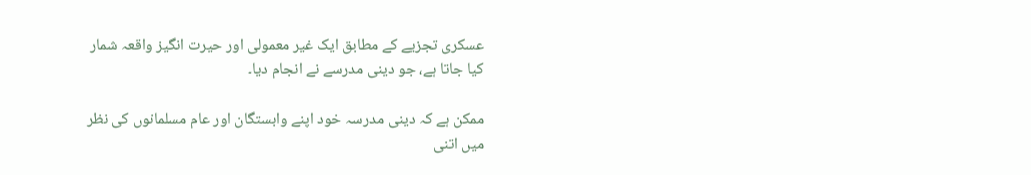عسکری تجزیے کے مطابق ایک غیر معمولی اور حیرت انگیز واقعہ شمار کیا جاتا ہے، جو دینی مدرسے نے انجام دیا۔

ممکن ہے کہ دینی مدرسہ خود اپنے وابستگان اور عام مسلمانوں کی نظر میں اتنی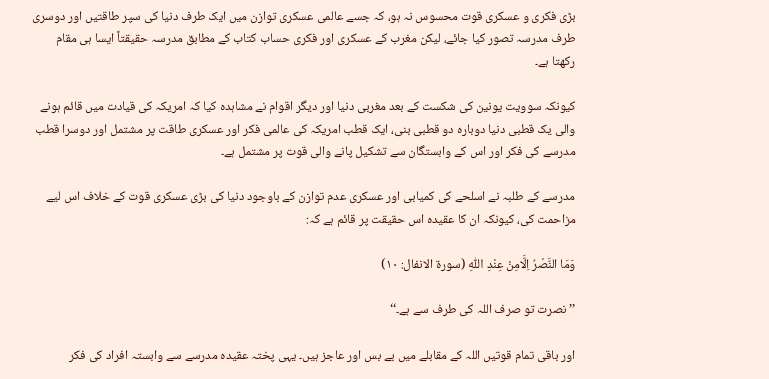بڑی فکری و عسکری قوت محسوس نہ ہو، کہ جسے عالمی عسکری توازن میں ایک طرف دنیا کی سپر طاقتیں اور دوسری طرف مدرسہ تصور کیا جائے، لیکن مغرب کے عسکری اور فکری حساب کتاب کے مطابق مدرسہ حقیقتاً ایسا ہی مقام رکھتا ہے۔

کیونکہ سوویت یونین کی شکست کے بعد مغربی دنیا اور دیگر اقوام نے مشاہدہ کیا کہ امریکہ کی قیادت میں قائم ہونے والی یک قطبی دنیا دوبارہ دو قطبی بنی، ایک قطب امریکہ کی عالمی فکر اور عسکری طاقت پر مشتمل اور دوسرا قطب مدرسے کی فکر اور اس کے وابستگان سے تشکیل پانے والی قوت پر مشتمل ہے۔

مدرسے کے طلبہ نے اسلحے کی کمیابی اور عسکری عدم توازن کے باوجود دنیا کی بڑی عسکری قوت کے خلاف اس لیے مزاحمت کی، کیونکہ ان کا عقیدہ اس حقیقت پر قائم ہے کہ:

وَمَا النَّصْرُ اِلَّامِنْ عِنْدِ اللّٰهِ (سورۃ الانفال: ۱۰)

’’نصرت تو صرف اللہ کی طرف سے ہے۔‘‘

اور باقی تمام قوتیں اللہ کے مقابلے میں بے بس اور عاجز ہیں۔ یہی پختہ عقیدہ مدرسے سے وابستہ افراد کی فکر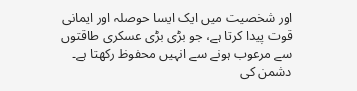اور شخصیت میں ایک ایسا حوصلہ اور ایمانی قوت پیدا کرتا ہے، جو بڑی بڑی عسکری طاقتوں سے مرعوب ہونے سے انہیں محفوظ رکھتا ہے۔ دشمن کی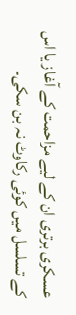عسکری برتری ان کے لیے مزاحمت کے آغاز یا اس کے تسلسل میں کوئی رکاوٹ نہ بن سکی۔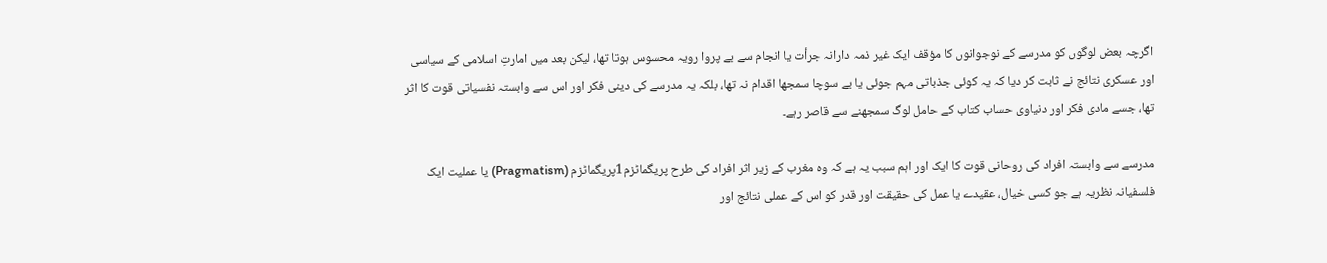اگرچہ بعض لوگوں کو مدرسے کے نوجوانوں کا مؤقف ایک غیر ذمہ دارانہ جرأت یا انجام سے بے پروا رویہ محسوس ہوتا تھا، لیکن بعد میں امارتِ اسلامی کے سیاسی اور عسکری نتائج نے ثابت کر دیا کہ یہ کوئی جذباتی مہم جوئی یا بے سوچا سمجھا اقدام نہ تھا، بلکہ یہ مدرسے کی دینی فکر اور اس سے وابستہ نفسیاتی قوت کا اثر تھا، جسے مادی فکر اور دنیاوی حساب کتاب کے حامل لوگ سمجھنے سے قاصر رہے۔

مدرسے سے وابستہ افراد کی روحانی قوت کا ایک اور اہم سبب یہ ہے کہ وہ مغرب کے زیر اثر افراد کی طرح پریگماٹزم1پریگماٹزم (Pragmatism) یا عملیت ایک فلسفیانہ نظریہ ہے جو کسی خیال، عقیدے یا عمل کی حقیقت اور قدر کو اس کے عملی نتائج اور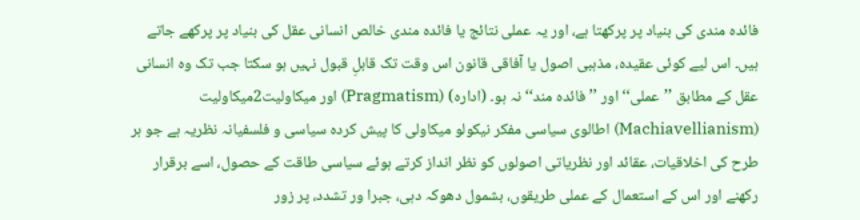فائدہ مندی کی بنیاد پر پرکھتا ہے، اور یہ عملی نتائج یا فائدہ مندی خالص انسانی عقل کی بنیاد پر پرکھے جاتے ہیں۔ اس لیے کوئی عقیدہ، مذہبی اصول یا آفاقی قانون اس وقت تک قابلِ قبول نہیں ہو سکتا جب تک وہ انسانی عقل کے مطابق ’’عملی‘‘ اور ’’فائدہ مند‘‘ نہ ہو۔ (ادارہ) (Pragmatism) اور میکاولیت2میکاولیت (Machiavellianism) اطالوی سیاسی مفکر نیکولو میکاولی کا پیش کردہ سیاسی و فلسفیانہ نظریہ ہے جو ہر طرح کی اخلاقیات، عقائد اور نظریاتی اصولوں کو نظر انداز کرتے ہوئے سیاسی طاقت کے حصول، اسے برقرار رکھنے اور اس کے استعمال کے عملی طریقوں، بشمول دھوکہ دہی، جبرا ور تشدد، پر زور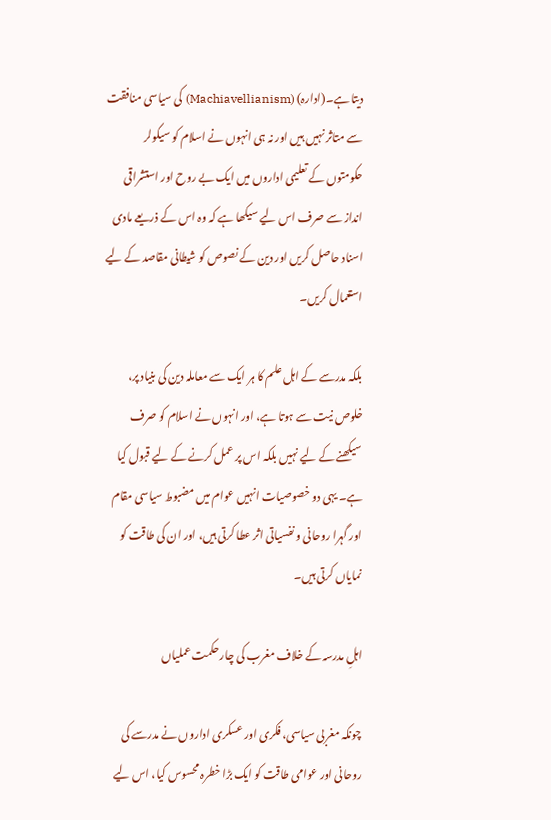دیتا ہے۔(ادارہ) (Machiavellianism) کی سیاسی منافقت سے متاثر نہیں ہیں اور نہ ہی انہوں نے اسلام کو سیکولر حکومتوں کے تعلیمی اداروں میں ایک بے روح اور استشراقی انداز سے صرف اس لیے سیکھا ہے کہ وہ اس کے ذریعے مادی اسناد حاصل کریں اور دین کے نصوص کو شیطانی مقاصد کے لیے استعمال کریں۔

بلکہ مدرسے کے اہل علم کا ہر ایک سے معاملہ دین کی بنیاد پر، خلوص نیت سے ہوتا ہے، اور انہوں نے اسلام کو صرف سیکھنے کے لیے نہیں بلکہ اس پر عمل کرنے کے لیے قبول کیا ہے۔ یہی دو خصوصیات انہیں عوام میں مضبوط سیاسی مقام اور گہرا روحانی و نفسیاتی اثر عطا کرتی ہیں، اور ان کی طاقت کو نمایاں کرتی ہیں۔

اہلِ مدرسہ کے خلاف مغرب کی چار حکمت عملیاں

چونکہ مغربی سیاسی، فکری اور عسکری اداروں نے مدرسے کی روحانی اور عوامی طاقت کو ایک بڑا خطرہ محسوس کیا، اس لیے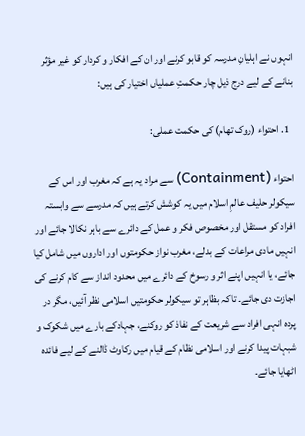انہوں نے اہلیانِ مدرسہ کو قابو کرنے اور ان کے افکار و کردار کو غیر مؤثر بنانے کے لیے درج ذیل چار حکمتِ عملیاں اختیار کی ہیں:

  1. احتواء (روک تھام) کی حکمت عملی:

احتواء (Containment) سے مراد یہ ہے کہ مغرب اور اس کے سیکولر حلیف عالمِ اسلام میں یہ کوشش کرتے ہیں کہ مدرسے سے وابستہ افراد کو مستقل اور مخصوص فکر و عمل کے دائرے سے باہر نکالا جائے اور انہیں مادی مراعات کے بدلے، مغرب نواز حکومتوں اور اداروں میں شامل کیا جائے، یا انہیں اپنے اثر و رسوخ کے دائرے میں محدود انداز سے کام کرنے کی اجازت دی جائے۔ تاکہ بظاہر تو سیکولر حکومتیں اسلامی نظر آئیں، مگر در پردہ انہی افراد سے شریعت کے نفاذ کو روکنے، جہادکے بارے میں شکوک و شبہات پیدا کرنے اور اسلامی نظام کے قیام میں رکاوٹ ڈالنے کے لیے فائدہ اٹھایا جائے۔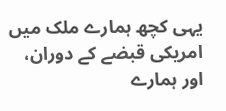یہی کچھ ہمارے ملک میں امریکی قبضے کے دوران، اور ہمارے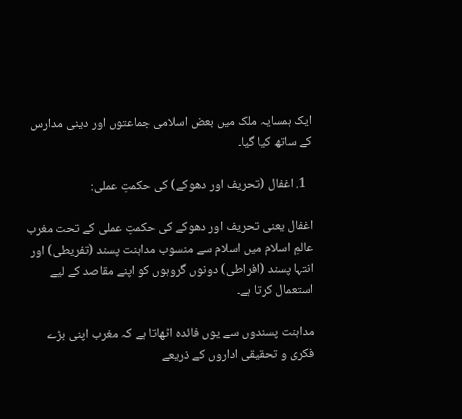ایک ہمسایہ ملک میں بعض اسلامی جماعتوں اور دینی مدارس کے ساتھ کیا گیا۔

  1. اغفال (تحریف اور دھوکے) کی حکمتِ عملی:

اغفال یعنی تحریف اور دھوکے کی حکمتِ عملی کے تحت مغرب عالمِ اسلام میں اسلام سے منسوب مداہنت پسند (تفریطی) اور انتہا پسند (افراطی) دونوں گروہوں کو اپنے مقاصد کے لیے استعمال کرتا ہے۔

مداہنت پسندوں سے یوں فائدہ اٹھاتا ہے کہ مغرب اپنی بڑے فکری و تحقیقی اداروں کے ذریعے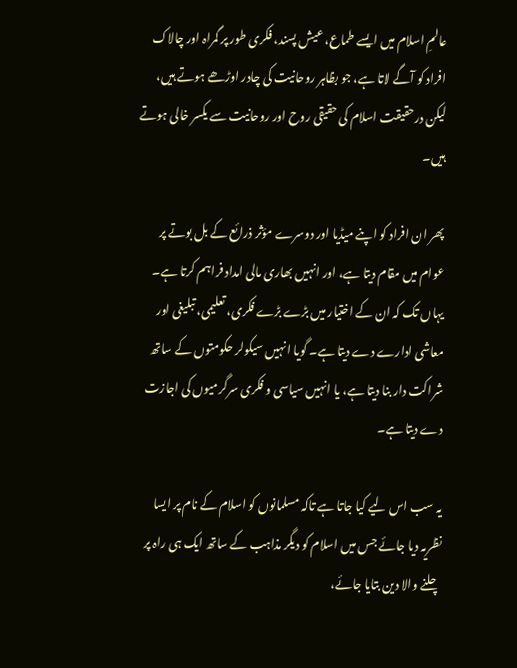عالمِ اسلام میں ایسے طماع، عیش پسند، فکری طور پر گمراہ اور چالاک افراد کو آگے لاتا ہے، جو بظاہر روحانیت کی چادر اوڑھے ہوتے ہیں، لیکن درحقیقت اسلام کی حقیقی روح اور روحانیت سے یکسر خالی ہوتے ہیں۔

پھر ان افراد کو اپنے میڈیا اور دوسرے مؤثر ذرائع کے بل بوتے پر عوام میں مقام دیتا ہے، اور انہیں بھاری مالی امداد فراہم کرتا ہے۔ یہاں تک کہ ان کے اختیار میں بڑے بڑے فکری، تعلیمی، تبلیغی اور معاشی ادارے دے دیتا ہے۔ گویا انہیں سیکولر حکومتوں کے ساتھ شراکت دار بنا دیتا ہے، یا انہیں سیاسی و فکری سرگرمیوں کی اجازت دے دیتا ہے۔

یہ سب اس لیے کیا جاتا ہے تاکہ مسلمانوں کو اسلام کے نام پر ایسا نظریہ دیا جائے جس میں اسلام کو دیگر مذاہب کے ساتھ ایک ہی راہ پر چلنے والا دین بتایا جائے،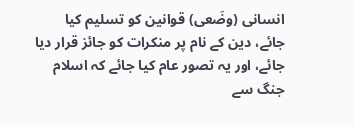انسانی (وضَعی) قوانین کو تسلیم کیا جائے، دین کے نام پر منکرات کو جائز قرار دیا جائے، اور یہ تصور عام کیا جائے کہ اسلام جنگ سے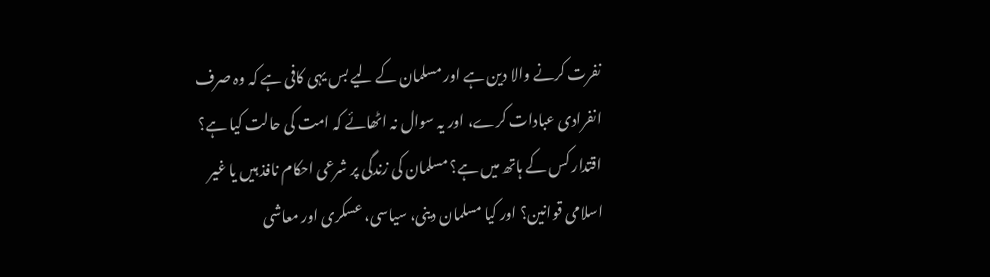نفرت کرنے والا دین ہے اور مسلمان کے لیے بس یہی کافی ہے کہ وہ صرف انفرادی عبادات کرے، اور یہ سوال نہ اٹھائے کہ امت کی حالت کیا ہے؟ اقتدار کس کے ہاتھ میں ہے؟ مسلمان کی زندگی پر شرعی احکام نافذ ہیں یا غیر اسلامی قوانین؟ اور کیا مسلمان دینی، سیاسی، عسکری اور معاشی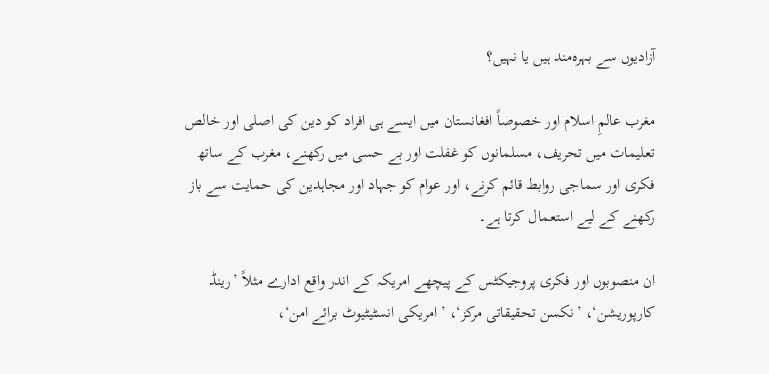آزادیوں سے بہرہ‌مند ہیں یا نہیں؟

مغرب عالمِ اسلام اور خصوصاً افغانستان میں ایسے ہی افراد کو دین کی اصلی اور خالص تعلیمات میں تحریف، مسلمانوں کو غفلت اور بے حسی میں رکھنے، مغرب کے ساتھ فکری اور سماجی روابط قائم کرنے، اور عوام کو جہاد اور مجاہدین کی حمایت سے باز رکھنے کے لیے استعمال کرتا ہے۔

ان منصوبوں اور فکری پروجیکٹس کے پیچھے امریکہ کے اندر واقع ادارے مثلاً ’رینڈ کارپوریشن‘، ’نکسن تحقیقاتی مرکز‘، ’امریکی انسٹیٹیوٹ برائے امن‘،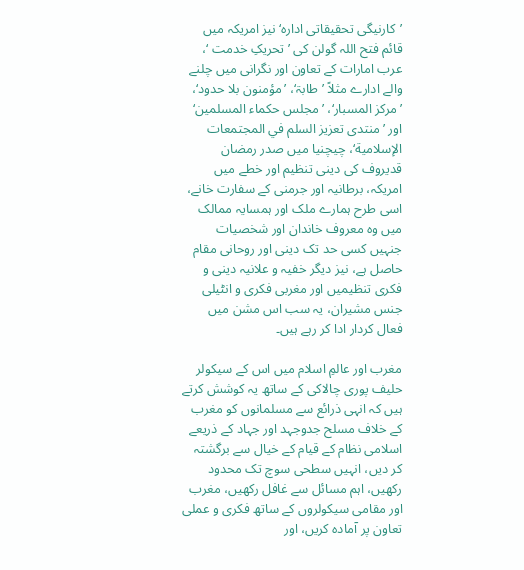’کارنیگی تحقیقاتی ادارہ‘ نیز امریکہ میں قائم فتح اللہ گولن کی ’تحریکِ خدمت ‘، عرب امارات کے تعاون اور نگرانی میں چلنے والے ادارے مثلاً ’طابۃ‘، ’مؤمنون بلا حدود‘، ’مرکز المسبار‘، ’مجلس حکماء المسلمین‘ اور ’منتدى تعزيز السلم في المجتمعات الإسلامية‘، چیچنیا میں صدر رمضان قدیروف کی دینی تنظیم اور خطے میں امریکہ، برطانیہ اور جرمنی کے سفارت خانے، اسی طرح ہمارے ملک اور ہمسایہ ممالک میں وہ معروف خاندان اور شخصیات جنہیں کسی حد تک دینی اور روحانی مقام حاصل ہے، نیز دیگر خفیہ و علانیہ دینی و فکری تنظیمیں اور مغربی فکری و انٹیلی جنس مشیران، یہ سب اس مشن میں فعال کردار ادا کر رہے ہیں۔

مغرب اور عالمِ اسلام میں اس کے سیکولر حلیف پوری چالاکی کے ساتھ یہ کوشش کرتے ہیں کہ انہی ذرائع سے مسلمانوں کو مغرب کے خلاف مسلح جدوجہد اور جہاد کے ذریعے اسلامی نظام کے قیام کے خیال سے برگشتہ کر دیں، انہیں سطحی سوچ تک محدود رکھیں، اہم مسائل سے غافل رکھیں، مغرب اور مقامی سیکولروں کے ساتھ فکری و عملی تعاون پر آمادہ کریں، اور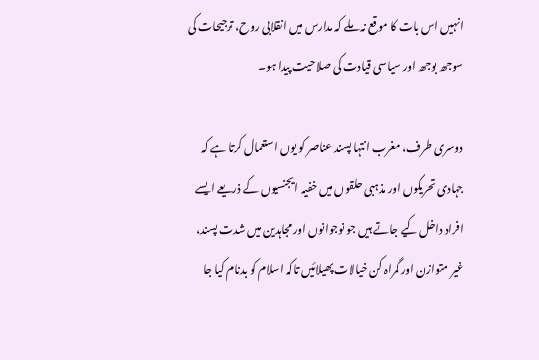انہیں اس بات کا موقع نہ ملے کہ مدارس میں انقلابی روح، ترجیحات کی سوجھ بوجھ اور سیاسی قیادت کی صلاحیت پیدا ہو۔

دوسری طرف، مغرب انتہا پسند عناصر کو یوں استعمال کرتا ہے کہ جہادی تحریکوں اور مذہبی حلقوں میں خفیہ ایجنسیوں کے ذریعے ایسے افراد داخل کیے جاتے ہیں جو نوجوانوں اور مجاہدین میں شدت پسند، غیر متوازن اور گمراہ کن خیالات پھیلائیں تاکہ اسلام کو بدنام کیا جا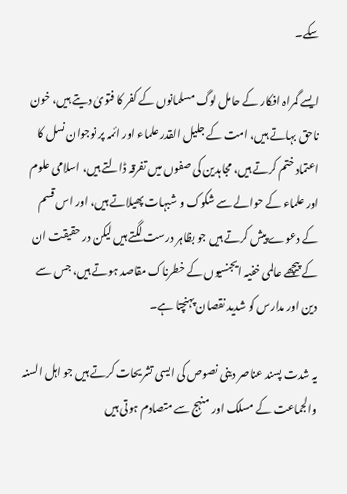سکے۔

ایسے گمراہ افکار کے حامل لوگ مسلمانوں کے کفر کا فتویٰ دیتے ہیں، خون ناحق بہاتے ہیں، امت کے جلیل القدر علماء اور ائمہ پر نوجوان نسل کا اعتماد ختم کرتے ہیں، مجاہدین کی صفوں میں تفرقہ ڈالتے ہیں، اسلامی علوم اور علماء کے حوالے سے شکوک و شبہات پھیلاتے ہیں، اور اس قسم کے دعوے پیش کرتے ہیں جو بظاہر درست لگتے ہیں لیکن در حقیقت ان کے پیچھے عالمی خفیہ ایجنسیوں کے خطرناک مقاصد ہوتے ہیں، جس سے دین اور مدارس کو شدید نقصان پہنچتا ہے۔

یہ شدت پسند عناصر دینی نصوص کی ایسی تشریحات کرتے ہیں جو اہل السنہ والجماعت کے مسلک اور منہج سے متصادم ہوتی ہیں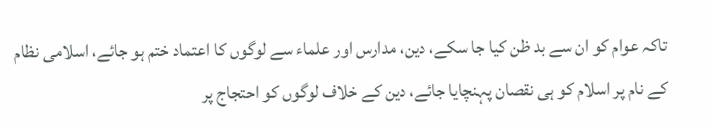تاکہ عوام کو ان سے بد ظن کیا جا سکے، دین، مدارس اور علماء سے لوگوں کا اعتماد ختم ہو جائے، اسلامی نظام کے نام پر اسلام کو ہی نقصان پہنچایا جائے، دین کے خلاف لوگوں کو احتجاج پر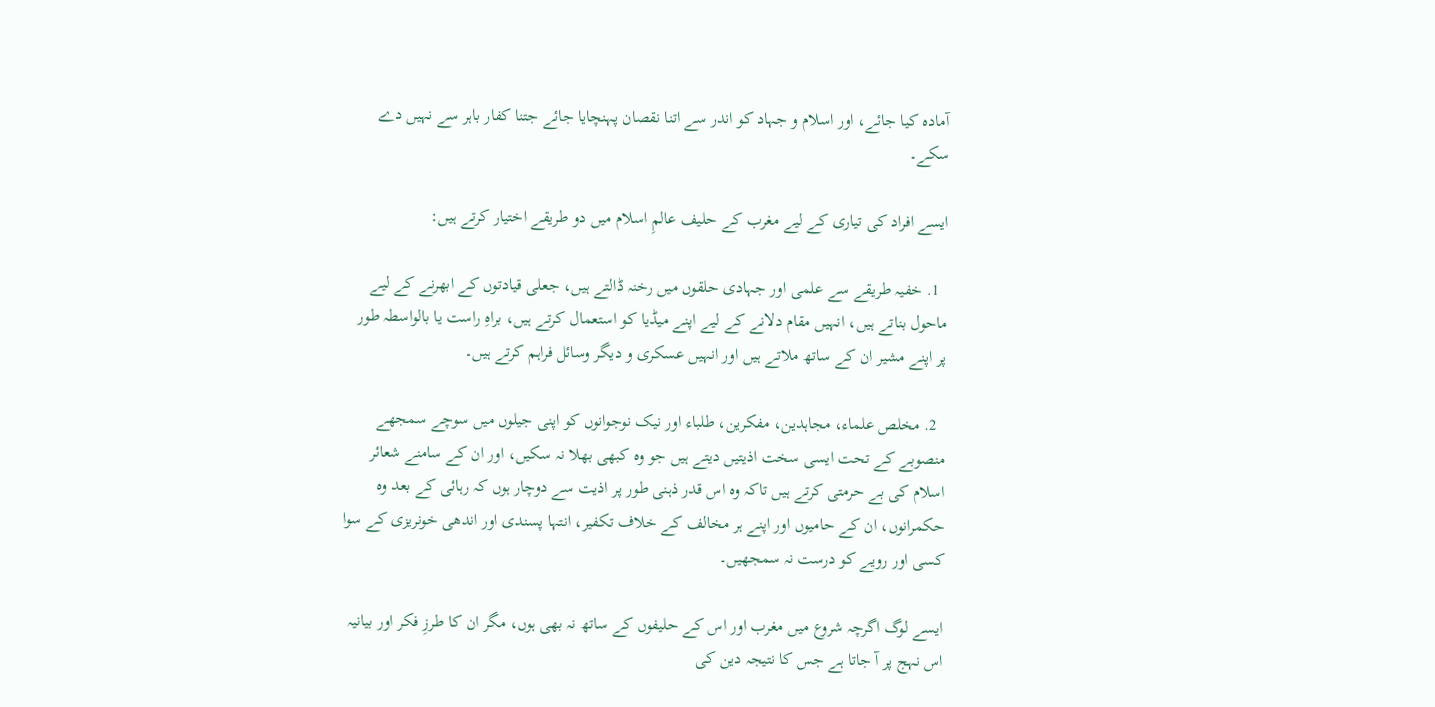آمادہ کیا جائے، اور اسلام و جہاد کو اندر سے اتنا نقصان پہنچایا جائے جتنا کفار باہر سے نہیں دے سکے۔

ایسے افراد کی تیاری کے لیے مغرب کے حلیف عالمِ اسلام میں دو طریقے اختیار کرتے ہیں:

  1. خفیہ طریقے سے علمی اور جہادی حلقوں میں رخنہ ڈالتے ہیں، جعلی قیادتوں کے ابھرنے کے لیے ماحول بناتے ہیں، انہیں مقام دلانے کے لیے اپنے میڈیا کو استعمال کرتے ہیں، براہِ راست یا بالواسطہ طور پر اپنے مشیر ان کے ساتھ ملاتے ہیں اور انہیں عسکری و دیگر وسائل فراہم کرتے ہیں۔

  2. مخلص علماء، مجاہدین، مفکرین، طلباء اور نیک نوجوانوں کو اپنی جیلوں میں سوچے سمجھے منصوبے کے تحت ایسی سخت اذیتیں دیتے ہیں جو وہ کبھی بھلا نہ سکیں، اور ان کے سامنے شعائر اسلام کی بے حرمتی کرتے ہیں تاکہ وہ اس قدر ذہنی طور پر اذیت سے دوچار ہوں کہ رہائی کے بعد وہ حکمرانوں، ان کے حامیوں اور اپنے ہر مخالف کے خلاف تکفیر، انتہا پسندی اور اندھی خونریزی کے سوا کسی اور رویے کو درست نہ سمجھیں۔

ایسے لوگ اگرچہ شروع میں مغرب اور اس کے حلیفوں کے ساتھ نہ بھی ہوں، مگر ان کا طرزِ فکر اور بیانیہ اس نہج پر آ جاتا ہے جس کا نتیجہ دین کی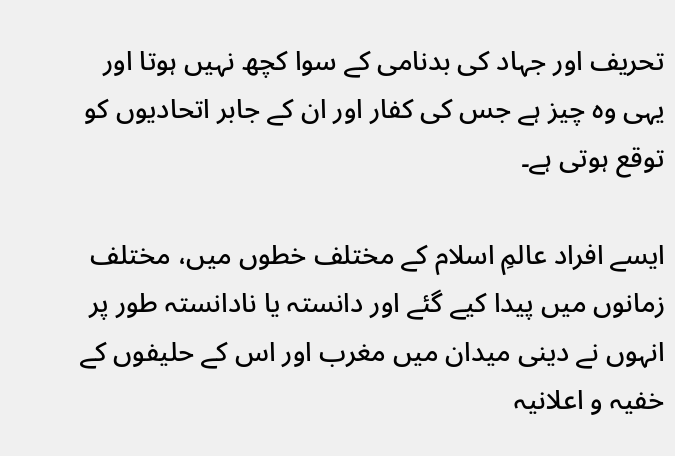تحریف اور جہاد کی بدنامی کے سوا کچھ نہیں ہوتا اور یہی وہ چیز ہے جس کی کفار اور ان کے جابر اتحادیوں کو توقع ہوتی ہے۔

ایسے افراد عالمِ اسلام کے مختلف خطوں میں، مختلف زمانوں میں پیدا کیے گئے اور دانستہ یا نادانستہ طور پر انہوں نے دینی میدان میں مغرب اور اس کے حلیفوں کے خفیہ و اعلانیہ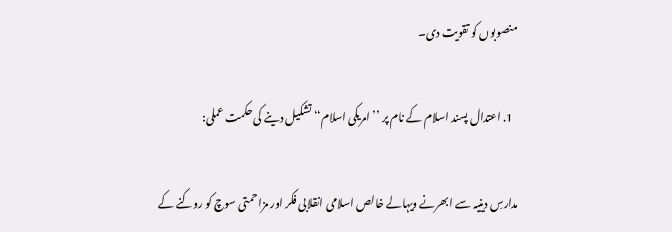منصوبوں کو تقویت دی۔

  1. اعتدال پسند اسلام کے نام پر ’’امریکی اسلام‘‘ تشکیل دینے کی حکمت عملی:

مدارسِ دینیہ سے ابھرنے ویہالے خالص اسلامی انقلابی فکر اور مزاحمتی سوچ کو روکنے کے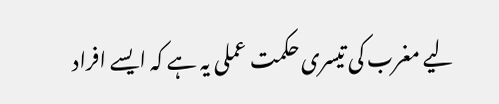لیے مغرب کی تیسری حکمت عملی یہ ہے کہ ایسے افراد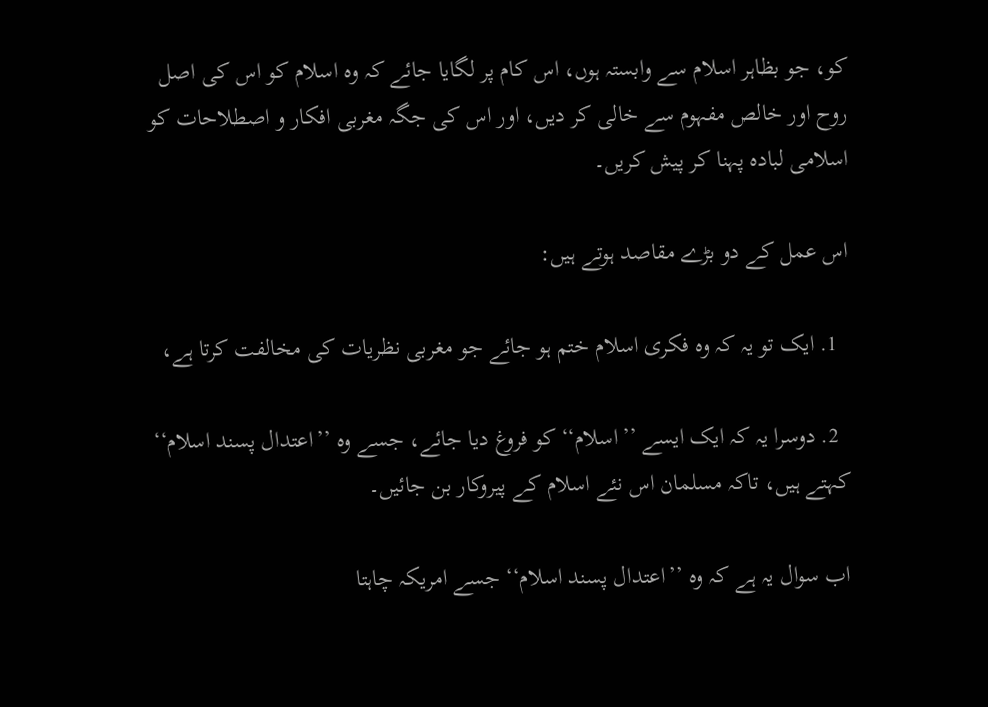کو، جو بظاہر اسلام سے وابستہ ہوں، اس کام پر لگایا جائے کہ وہ اسلام کو اس کی اصل روح اور خالص مفہوم سے خالی کر دیں، اور اس کی جگہ مغربی افکار و اصطلاحات کو اسلامی لبادہ پہنا کر پیش کریں۔

اس عمل کے دو بڑے مقاصد ہوتے ہیں:

  1. ایک تو یہ کہ وہ فکری اسلام ختم ہو جائے جو مغربی نظریات کی مخالفت کرتا ہے،

  2. دوسرا یہ کہ ایک ایسے ’’اسلام‘‘ کو فروغ دیا جائے، جسے وہ ’’اعتدال پسند اسلام‘‘ کہتے ہیں، تاکہ مسلمان اس نئے اسلام کے پیروکار بن جائیں۔

اب سوال یہ ہے کہ وہ ’’اعتدال پسند اسلام‘‘ جسے امریکہ چاہتا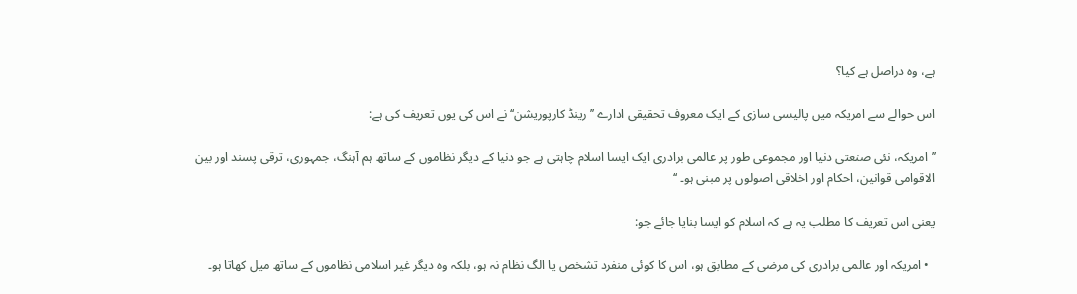ہے، وہ دراصل ہے کیا؟

اس حوالے سے امریکہ میں پالیسی سازی کے ایک معروف تحقیقی ادارے ’’رینڈ کارپوریشن‘‘ نے اس کی یوں تعریف کی ہے:

’’امریکہ، نئی صنعتی دنیا اور مجموعی طور پر عالمی برادری ایک ایسا اسلام چاہتی ہے جو دنیا کے دیگر نظاموں کے ساتھ ہم آہنگ، جمہوری، ترقی پسند اور بین الاقوامی قوانین، احکام اور اخلاقی اصولوں پر مبنی ہو۔ ‘‘

یعنی اس تعریف کا مطلب یہ ہے کہ اسلام کو ایسا بنایا جائے جو:

  • امریکہ اور عالمی برادری کی مرضی کے مطابق ہو، اس کا کوئی منفرد تشخص یا الگ نظام نہ ہو، بلکہ وہ دیگر غیر اسلامی نظاموں کے ساتھ میل کھاتا ہو۔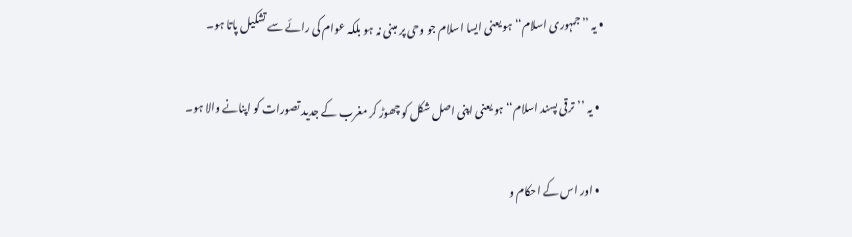• یہ ’’جمہوری اسلام‘‘ ہو یعنی ایسا اسلام جو وحی پر مبنی نہ ہو بلکہ عوام کی رائے سے تشکیل پاتا ہو۔

  • یہ ’’ترقی پسند اسلام‘‘ ہو یعنی اپنی اصل شکل کو چھوڑ کر مغرب کے جدید تصورات کو اپنانے والا ہو۔

  • اور اس کے احکام و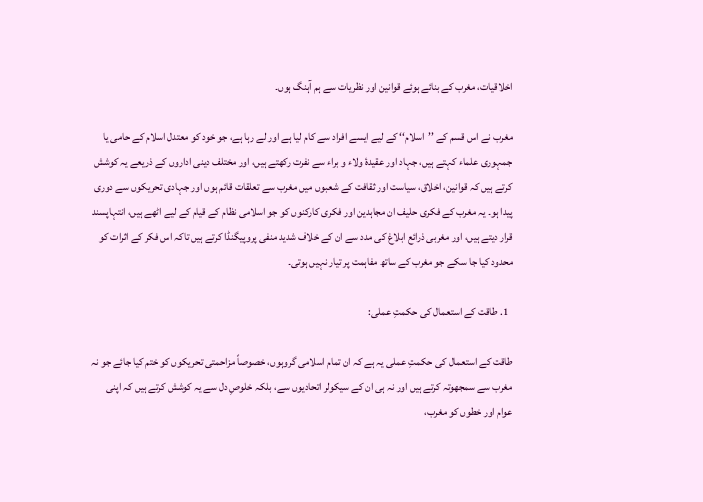اخلاقیات، مغرب کے بنائے ہوئے قوانین اور نظریات سے ہم آہنگ ہوں۔

مغرب نے اس قسم کے ’’اسلام‘‘ کے لیے ایسے افراد سے کام لیا ہے اور لے رہا ہے، جو خود کو معتدل اسلام کے حامی یا جمہوری علماء کہتے ہیں، جہاد اور عقیدۂ ولاء و براء سے نفرت رکھتے ہیں، اور مختلف دینی اداروں کے ذریعے یہ کوشش کرتے ہیں کہ قوانین، اخلاق، سیاست اور ثقافت کے شعبوں میں مغرب سے تعلقات قائم ہوں اور جہادی تحریکوں سے دوری پیدا ہو۔ یہ مغرب کے فکری حلیف ان مجاہدین اور فکری کارکنوں کو جو اسلامی نظام کے قیام کے لیے اٹھے ہیں، انتہاپسند قرار دیتے ہیں، اور مغربی ذرائع ابلاغ کی مدد سے ان کے خلاف شدید منفی پروپیگنڈا کرتے ہیں تاکہ اس فکر کے اثرات کو محدود کیا جا سکے جو مغرب کے ساتھ مفاہمت پر تیار نہیں ہوتی۔

  1. طاقت کے استعمال کی حکمتِ عملی:

طاقت کے استعمال کی حکمتِ عملی یہ ہے کہ ان تمام اسلامی گروہوں، خصوصاً مزاحمتی تحریکوں کو ختم کیا جائے جو نہ مغرب سے سمجھوتہ کرتے ہیں اور نہ ہی ان کے سیکولر اتحادیوں سے، بلکہ خلوصِ دل سے یہ کوشش کرتے ہیں کہ اپنی عوام اور خطوں کو مغرب،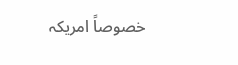خصوصاً امریکہ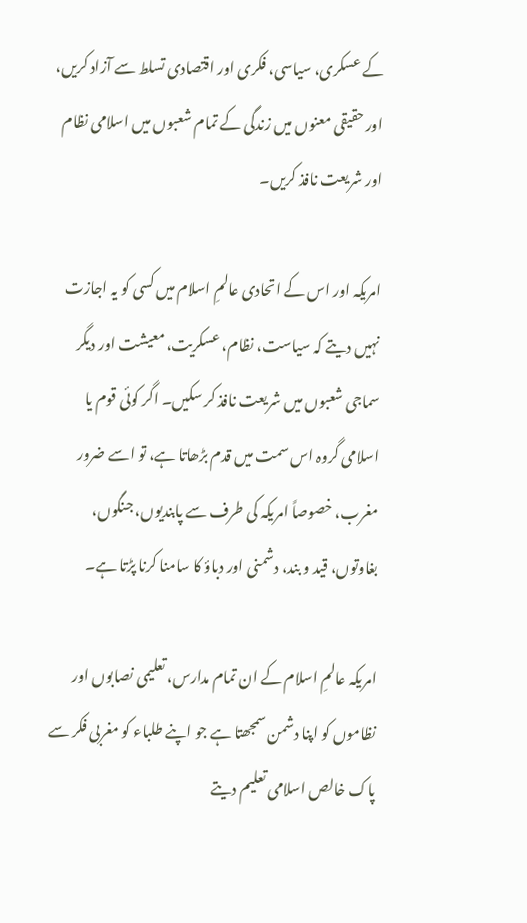کے عسکری، سیاسی، فکری اور اقتصادی تسلط سے آزاد کریں، اور حقیقی معنوں میں زندگی کے تمام شعبوں میں اسلامی نظام اور شریعت نافذ کریں۔

امریکہ اور اس کے اتحادی عالمِ اسلام میں کسی کو یہ اجازت نہیں دیتے کہ سیاست، نظام، عسکریت، معیشت اور دیگر سماجی شعبوں میں شریعت نافذ کر سکیں۔ اگر کوئی قوم یا اسلامی گروہ اس سمت میں قدم بڑھاتا ہے، تو اسے ضرور مغرب، خصوصاً امریکہ کی طرف سے پابندیوں، جنگوں، بغاوتوں، قید و بند، دشمنی اور دباؤ کا سامنا کرنا پڑتا ہے۔

امریکہ عالمِ اسلام کے ان تمام مدارس، تعلیمی نصابوں اور نظاموں کو اپنا دشمن سمجھتا ہے جو اپنے طلباء کو مغربی فکر سے پاک خالص اسلامی تعلیم دیتے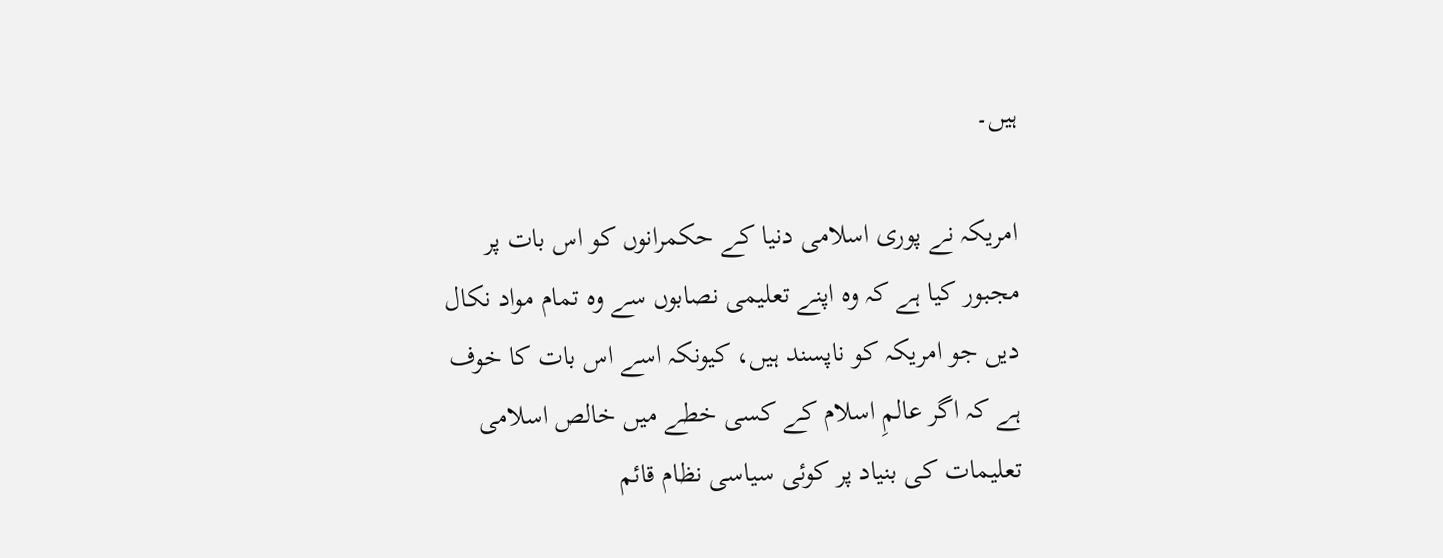ہیں۔

امریکہ نے پوری اسلامی دنیا کے حکمرانوں کو اس بات پر مجبور کیا ہے کہ وہ اپنے تعلیمی نصابوں سے وہ تمام مواد نکال دیں جو امریکہ کو ناپسند ہیں، کیونکہ اسے اس بات کا خوف ہے کہ اگر عالمِ اسلام کے کسی خطے میں خالص اسلامی تعلیمات کی بنیاد پر کوئی سیاسی نظام قائم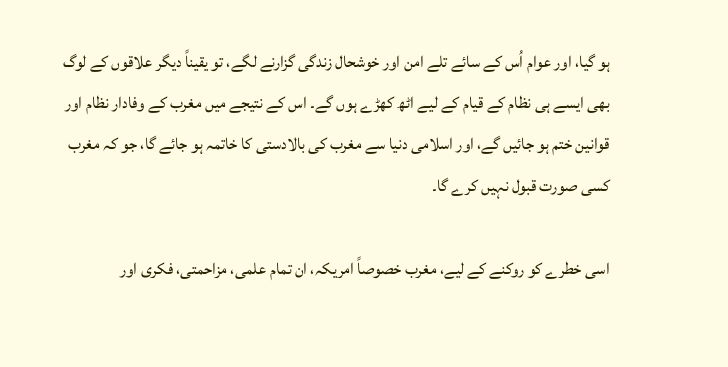ہو گیا، اور عوام اُس کے سائے تلے امن اور خوشحال زندگی گزارنے لگے، تو یقیناً دیگر علاقوں کے لوگ بھی ایسے ہی نظام کے قیام کے لیے اٹھ کھڑے ہوں گے۔ اس کے نتیجے میں مغرب کے وفادار نظام اور قوانین ختم ہو جائیں گے، اور اسلامی دنیا سے مغرب کی بالادستی کا خاتمہ ہو جائے گا، جو کہ مغرب کسی صورت قبول نہیں کرے گا۔

اسی خطرے کو روکنے کے لیے، مغرب خصوصاً امریکہ، ان تمام علمی، مزاحمتی، فکری اور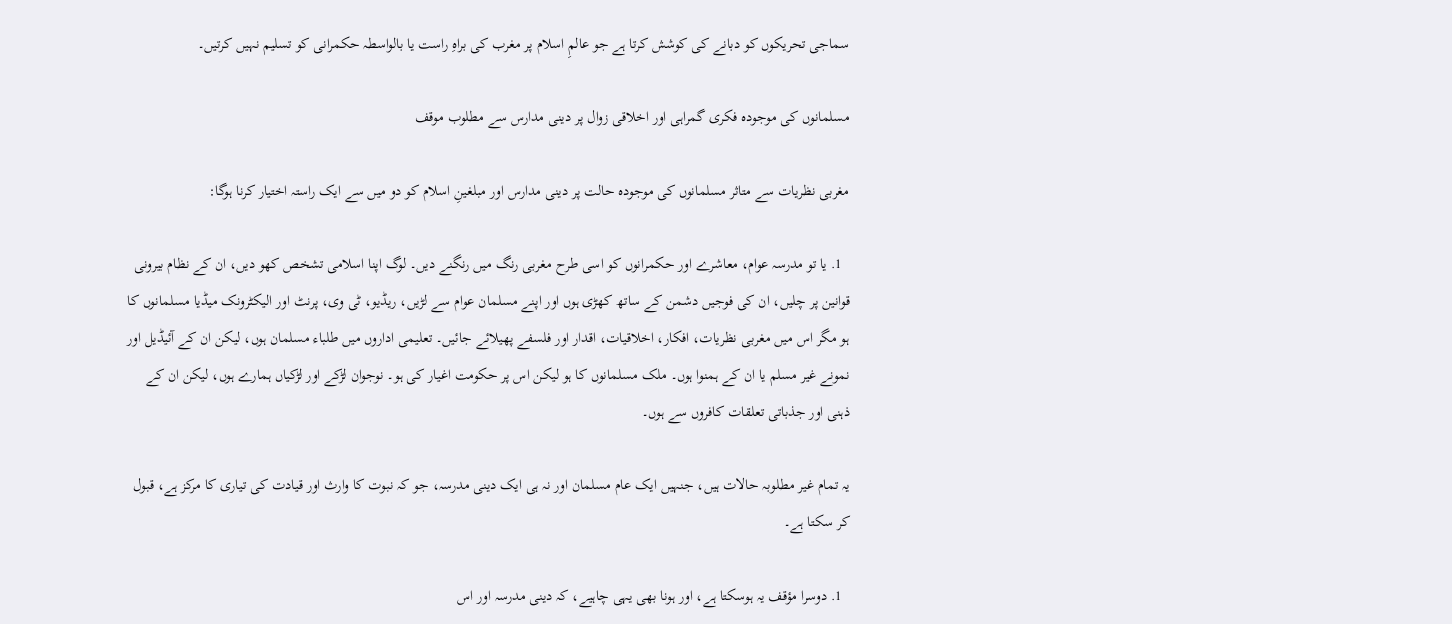سماجی تحریکوں کو دبانے کی کوشش کرتا ہے جو عالمِ اسلام پر مغرب کی براہِ راست یا بالواسطہ حکمرانی کو تسلیم نہیں کرتیں۔

مسلمانوں کی موجودہ فکری گمراہی اور اخلاقی زوال پر دینی مدارس سے مطلوب موقف

مغربی نظریات سے متاثر مسلمانوں کی موجودہ حالت پر دینی مدارس اور مبلغینِ اسلام کو دو میں سے ایک راستہ اختیار کرنا ہوگا:

  1. یا تو مدرسہ عوام، معاشرے اور حکمرانوں کو اسی طرح مغربی رنگ میں رنگنے دیں۔ لوگ اپنا اسلامی تشخص کھو دیں، ان کے نظام بیرونی قوانین پر چلیں، ان کی فوجیں دشمن کے ساتھ کھڑی ہوں اور اپنے مسلمان عوام سے لڑیں، ریڈیو، ٹی وی، پرنٹ اور الیکٹرونک میڈیا مسلمانوں کا ہو مگر اس میں مغربی نظریات، افکار، اخلاقیات، اقدار اور فلسفے پھیلائے جائیں۔ تعلیمی اداروں میں طلباء مسلمان ہوں، لیکن ان کے آئیڈیل اور نمونے غیر مسلم یا ان کے ہمنوا ہوں۔ ملک مسلمانوں کا ہو لیکن اس پر حکومت اغیار کی ہو۔ نوجوان لڑکے اور لڑکیاں ہمارے ہوں، لیکن ان کے ذہنی اور جذباتی تعلقات کافروں سے ہوں۔

یہ تمام غیر مطلوبہ حالات ہیں، جنہیں ایک عام مسلمان اور نہ ہی ایک دینی مدرسہ، جو کہ نبوت کا وارث اور قیادت کی تیاری کا مرکز ہے، قبول کر سکتا ہے۔

  1. دوسرا مؤقف یہ ہوسکتا ہے، اور ہونا بھی یہی چاہیے، کہ دینی مدرسہ اور اس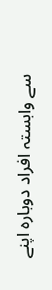سے وابستہ افراد دوبارہ اپنے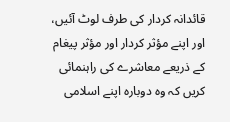قائدانہ کردار کی طرف لوٹ آئیں، اور اپنے مؤثر کردار اور مؤثر پیغام کے ذریعے معاشرے کی راہنمائی کریں کہ وہ دوبارہ اپنے اسلامی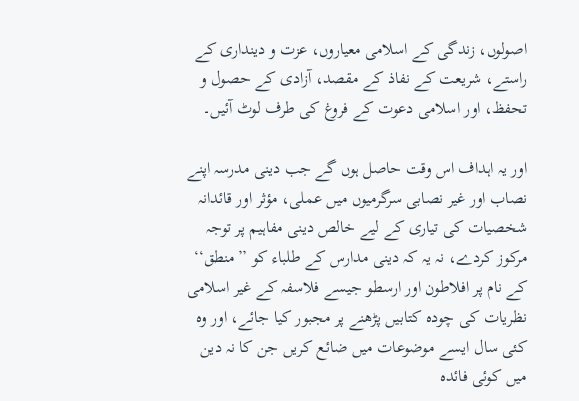اصولوں، زندگی کے اسلامی معیاروں، عزت و دینداری کے راستے، شریعت کے نفاذ کے مقصد، آزادی کے حصول و تحفظ، اور اسلامی دعوت کے فروغ کی طرف لوٹ آئیں۔

اور یہ اہداف اس وقت حاصل ہوں گے جب دینی مدرسہ اپنے نصاب اور غیر نصابی سرگرمیوں میں عملی، مؤثر اور قائدانہ شخصیات کی تیاری کے لیے خالص دینی مفاہیم پر توجہ مرکوز کردے، نہ یہ کہ دینی مدارس کے طلباء کو ’’منطق‘‘ کے نام پر افلاطون اور ارسطو جیسے فلاسفہ کے غیر اسلامی نظریات کی چودہ کتابیں پڑھنے پر مجبور کیا جائے، اور وہ کئی سال ایسے موضوعات میں ضائع کریں جن کا نہ دین میں کوئی فائدہ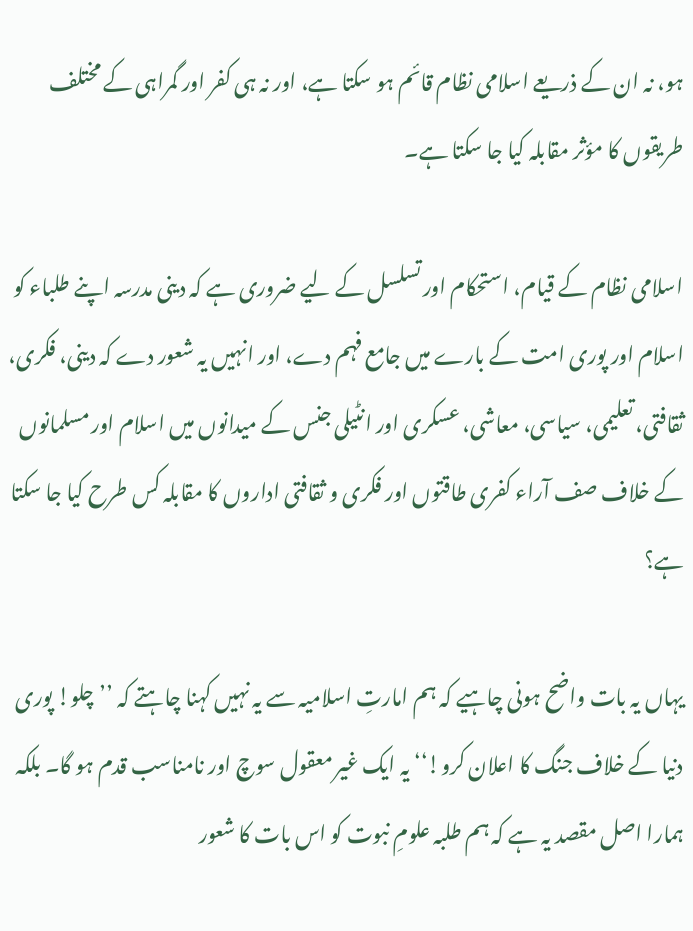ہو، نہ ان کے ذریعے اسلامی نظام قائم ہو سکتا ہے، اور نہ ہی کفر اور گمراہی کے مختلف طریقوں کا مؤثر مقابلہ کیا جا سکتا ہے۔

اسلامی نظام کے قیام، استحکام اور تسلسل کے لیے ضروری ہے کہ دینی مدرسہ اپنے طلباء کو اسلام اور پوری امت کے بارے میں جامع فہم دے، اور انہیں یہ شعور دے کہ دینی، فکری، ثقافتی، تعلیمی، سیاسی، معاشی، عسکری اور انٹیلی جنس کے میدانوں میں اسلام اور مسلمانوں کے خلاف صف آراء کفری طاقتوں اور فکری و ثقافتی اداروں کا مقابلہ کس طرح کیا جا سکتا ہے؟

یہاں یہ بات واضح ہونی چاہیے کہ ہم امارتِ اسلامیہ سے یہ نہیں کہنا چاہتے کہ ’’چلو! پوری دنیا کے خلاف جنگ کا اعلان کرو!‘‘ یہ ایک غیر معقول سوچ اور نامناسب قدم ہو گا۔ بلکہ ہمارا اصل مقصد یہ ہے کہ ہم طلبہ علومِ نبوت کو اس بات کا شعور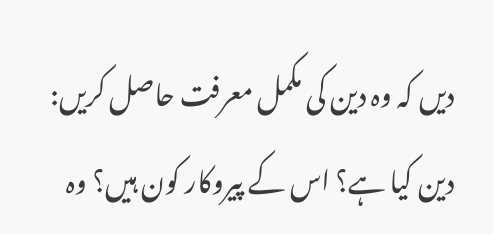دیں کہ وہ دین کی مکمل معرفت حاصل کریں: دین کیا ہے؟ اس کے پیروکار کون ہیں؟ وہ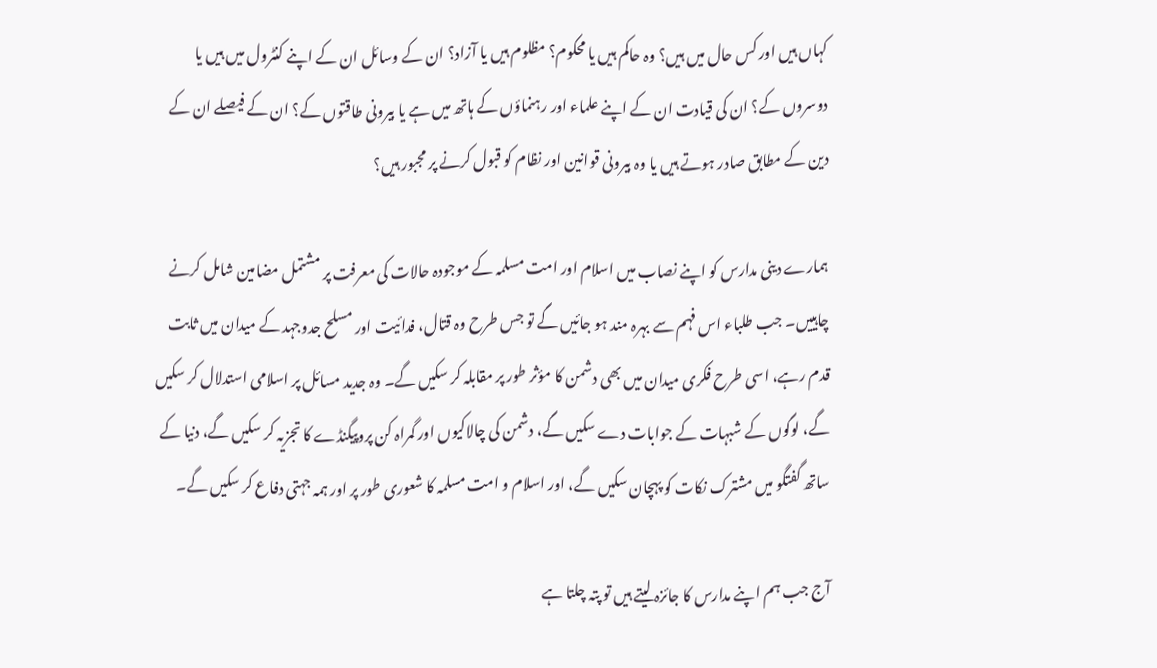کہاں ہیں اور کس حال میں ہیں؟ وہ حاکم ہیں یا محکوم؟ مظلوم ہیں یا آزاد؟ ان کے وسائل ان کے اپنے کنٹرول میں ہیں یا دوسروں کے؟ ان کی قیادت ان کے اپنے علماء اور رہنماؤں کے ہاتھ میں ہے یا بیرونی طاقتوں کے؟ ان کے فیصلے ان کے دین کے مطابق صادر ہوتے ہیں یا وہ بیرونی قوانین اور نظام کو قبول کرنے پر مجبور ہیں؟

ہمارے دینی مدارس کو اپنے نصاب میں اسلام اور امت مسلمہ کے موجودہ حالات کی معرفت پر مشتمل مضامین شامل کرنے چاہییں۔ جب طلباء اس فہم سے بہرہ مند ہو جائیں گے تو جس طرح وہ قتال، فدائیت اور مسلح جدوجہد کے میدان میں ثابت قدم رہے، اسی طرح فکری میدان میں بھی دشمن کا مؤثر طور پر مقابلہ کر سکیں گے۔ وہ جدید مسائل پر اسلامی استدلال کر سکیں گے، لوگوں کے شبہات کے جوابات دے سکیں گے، دشمن کی چالاکیوں اور گمراہ کن پروپیگنڈے کا تجزیہ کر سکیں گے، دنیا کے ساتھ گفتگو میں مشترک نکات کو پہچان سکیں گے، اور اسلام و امت مسلمہ کا شعوری طور پر اور ہمہ جہتی دفاع کر سکیں گے۔

آج جب ہم اپنے مدارس کا جائزہ لیتے ہیں تو پتہ چلتا ہے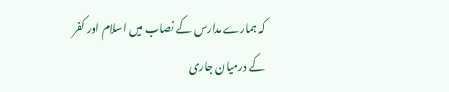کہ ہمارے مدارس کے نصاب میں اسلام اور کفر کے درمیان جاری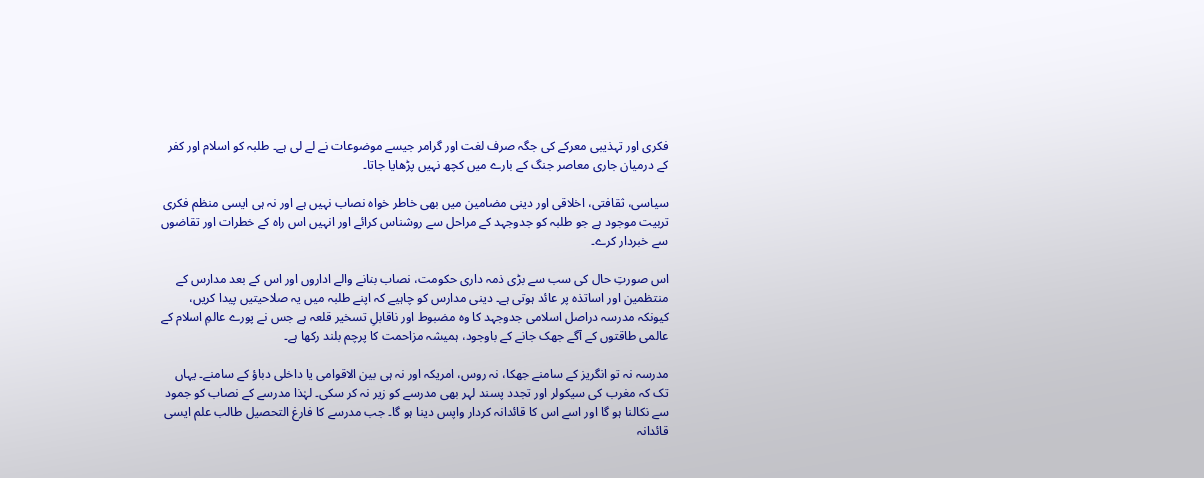فکری اور تہذیبی معرکے کی جگہ صرف لغت اور گرامر جیسے موضوعات نے لے لی ہے۔ طلبہ کو اسلام اور کفر کے درمیان جاری معاصر جنگ کے بارے میں کچھ نہیں پڑھایا جاتا۔

سیاسی، ثقافتی، اخلاقی اور دینی مضامین میں بھی خاطر خواہ نصاب نہیں ہے اور نہ ہی ایسی منظم فکری تربیت موجود ہے جو طلبہ کو جدوجہد کے مراحل سے روشناس کرائے اور انہیں اس راہ کے خطرات اور تقاضوں سے خبردار کرے۔

اس صورتِ حال کی سب سے بڑی ذمہ داری حکومت، نصاب بنانے والے اداروں اور اس کے بعد مدارس کے منتظمین اور اساتذہ پر عائد ہوتی ہے۔ دینی مدارس کو چاہیے کہ اپنے طلبہ میں یہ صلاحیتیں پیدا کریں، کیونکہ مدرسہ دراصل اسلامی جدوجہد کا وہ مضبوط اور ناقابلِ تسخیر قلعہ ہے جس نے پورے عالمِ اسلام کے عالمی طاقتوں کے آگے جھک جانے کے باوجود، ہمیشہ مزاحمت کا پرچم بلند رکھا ہے۔

مدرسہ نہ تو انگریز کے سامنے جھکا، نہ روس، امریکہ اور نہ ہی بین الاقوامی یا داخلی دباؤ کے سامنے۔ یہاں تک کہ مغرب کی سیکولر اور تجدد پسند لہر بھی مدرسے کو زیر نہ کر سکی۔ لہٰذا مدرسے کے نصاب کو جمود سے نکالنا ہو گا اور اسے اس کا قائدانہ کردار واپس دینا ہو گا۔ جب مدرسے کا فارغ التحصیل طالب علم ایسی قائدانہ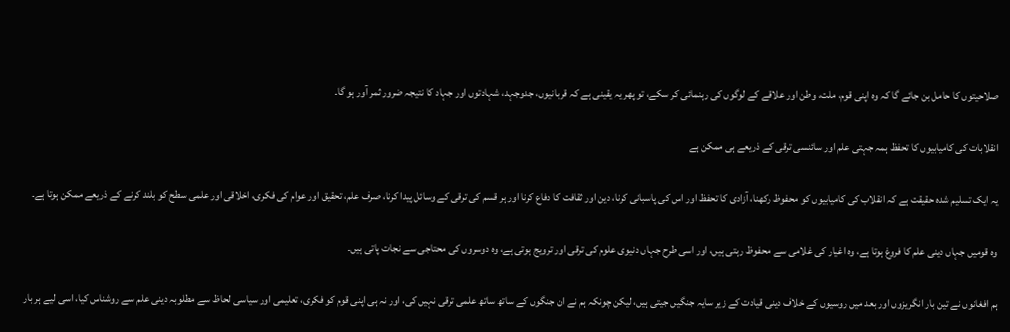صلاحیتوں کا حامل بن جائے گا کہ وہ اپنی قوم، ملت، وطن اور علاقے کے لوگوں کی رہنمائی کر سکے، تو پھر یہ یقینی ہے کہ قربانیوں، جدوجہد، شہادتوں اور جہاد کا نتیجہ ضرور ثمر آور ہو گا۔

انقلابات کی کامیابیوں کا تحفظ ہمہ جہتی علم اور سائنسی ترقی کے ذریعے ہی ممکن ہے

یہ ایک تسلیم شدہ حقیقت ہے کہ انقلاب کی کامیابیوں کو محفوظ رکھنا، آزادی کا تحفظ اور اس کی پاسبانی کرنا، دین اور ثقافت کا دفاع کرنا اور ہر قسم کی ترقی کے وسائل پیدا کرنا، صرف علم، تحقیق اور عوام کی فکری، اخلاقی اور علمی سطح کو بلند کرنے کے ذریعے ممکن ہوتا ہے۔

وہ قومیں جہاں دینی علم کا فروغ ہوتا ہے، وہ اغیار کی غلامی سے محفوظ رہتی ہیں، اور اسی طرح جہاں دنیوی علوم کی ترقی اور ترویج ہوتی ہے، وہ دوسروں کی محتاجی سے نجات پاتی ہیں۔

ہم افغانوں نے تین بار انگریزوں اور بعد میں روسیوں کے خلاف دینی قیادت کے زیر سایہ جنگیں جیتی ہیں، لیکن چونکہ ہم نے ان جنگوں کے ساتھ ساتھ علمی ترقی نہیں کی، اور نہ ہی اپنی قوم کو فکری، تعلیمی اور سیاسی لحاظ سے مطلوبہ دینی علم سے روشناس کیا، اسی لیے ہر بار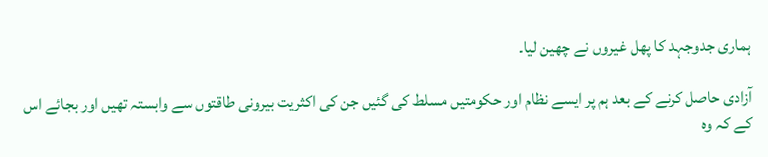ہماری جدوجہد کا پھل غیروں نے چھین لیا۔

آزادی حاصل کرنے کے بعد ہم پر ایسے نظام اور حکومتیں مسلط کی گئیں جن کی اکثریت بیرونی طاقتوں سے وابستہ تھیں اور بجائے اس کے کہ وہ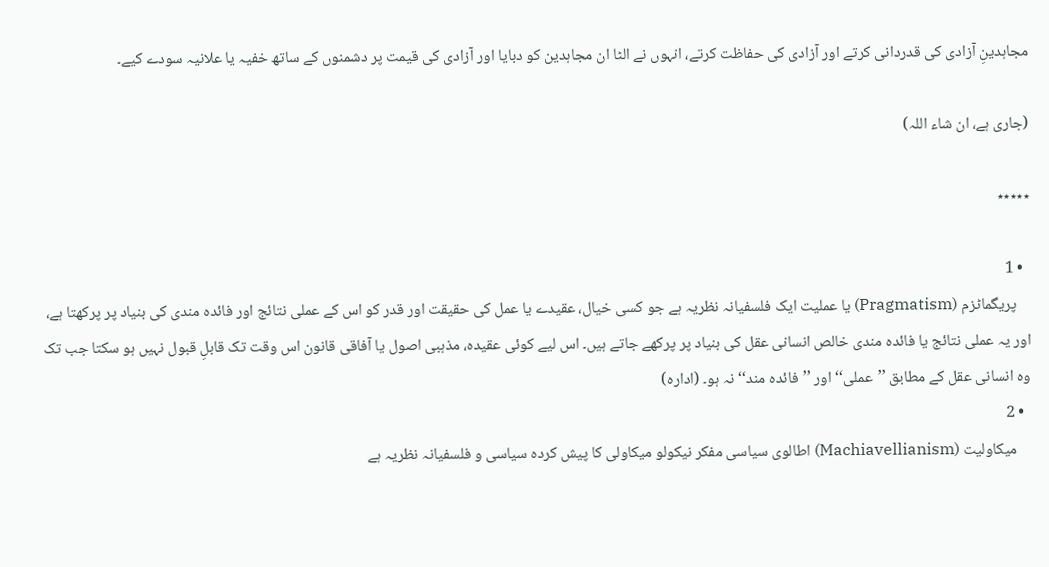مجاہدینِ آزادی کی قدردانی کرتے اور آزادی کی حفاظت کرتے، انہوں نے الٹا ان مجاہدین کو دبایا اور آزادی کی قیمت پر دشمنوں کے ساتھ خفیہ یا علانیہ سودے کیے۔

(جاری ہے، ان شاء اللہ)

٭٭٭٭٭

  • 1
    پریگماٹزم (Pragmatism) یا عملیت ایک فلسفیانہ نظریہ ہے جو کسی خیال، عقیدے یا عمل کی حقیقت اور قدر کو اس کے عملی نتائج اور فائدہ مندی کی بنیاد پر پرکھتا ہے، اور یہ عملی نتائج یا فائدہ مندی خالص انسانی عقل کی بنیاد پر پرکھے جاتے ہیں۔ اس لیے کوئی عقیدہ، مذہبی اصول یا آفاقی قانون اس وقت تک قابلِ قبول نہیں ہو سکتا جب تک وہ انسانی عقل کے مطابق ’’عملی‘‘ اور ’’فائدہ مند‘‘ نہ ہو۔ (ادارہ)
  • 2
    میکاولیت (Machiavellianism) اطالوی سیاسی مفکر نیکولو میکاولی کا پیش کردہ سیاسی و فلسفیانہ نظریہ ہے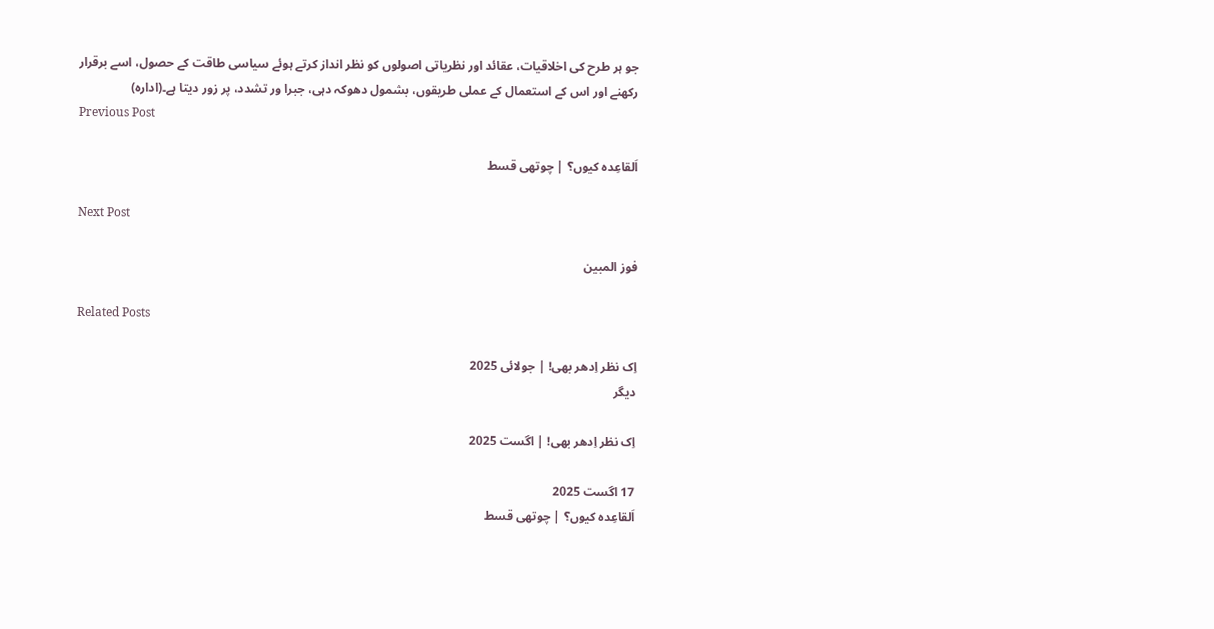جو ہر طرح کی اخلاقیات، عقائد اور نظریاتی اصولوں کو نظر انداز کرتے ہوئے سیاسی طاقت کے حصول، اسے برقرار رکھنے اور اس کے استعمال کے عملی طریقوں، بشمول دھوکہ دہی، جبرا ور تشدد، پر زور دیتا ہے۔(ادارہ)
Previous Post

اَلقاعِدہ کیوں؟ | چوتھی قسط

Next Post

فوز المبین

Related Posts

اِک نظر اِدھر بھی! | جولائی 2025
دیگر

اِک نظر اِدھر بھی! | اگست 2025

17 اگست 2025
اَلقاعِدہ کیوں؟ | چوتھی قسط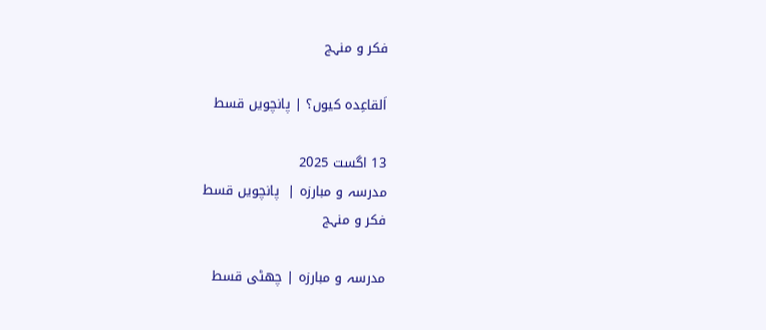فکر و منہج

اَلقاعِدہ کیوں؟ | پانچویں قسط

13 اگست 2025
مدرسہ و مبارزہ |  پانچویں قسط
فکر و منہج

مدرسہ و مبارزہ | چھٹی قسط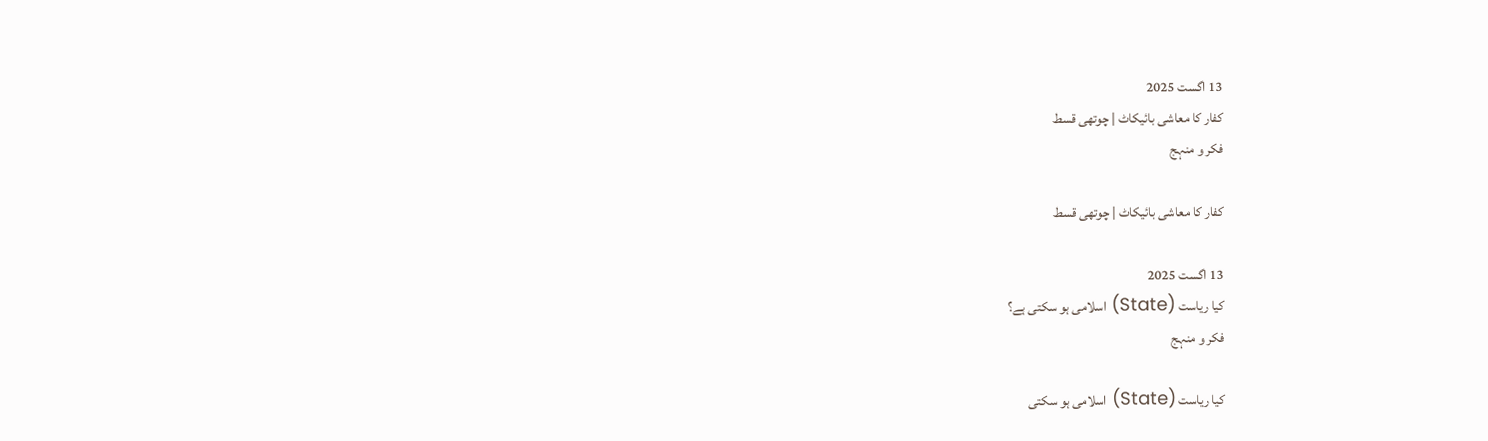13 اگست 2025
کفار کا معاشی بائیکاٹ | چوتھی قسط
فکر و منہج

کفار کا معاشی بائیکاٹ | چوتھی قسط

13 اگست 2025
کیا ریاست (State) اسلامی ہو سکتی ہے؟
فکر و منہج

کیا ریاست (State) اسلامی ہو سکتی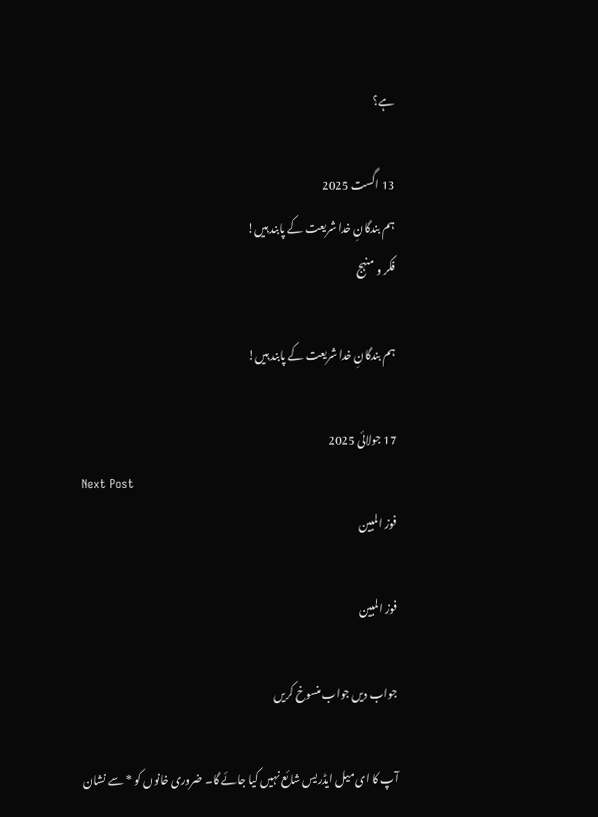ہے؟

13 اگست 2025
ہم بندگانِ خدا شریعت کے پابند ہیں!
فکر و منہج

ہم بندگانِ خدا شریعت کے پابند ہیں!

17 جولائی 2025
Next Post
فوز المبین

فوز المبین

جواب دیں جواب منسوخ کریں

آپ کا ای میل ایڈریس شائع نہیں کیا جائے گا۔ ضروری خانوں کو * سے نشان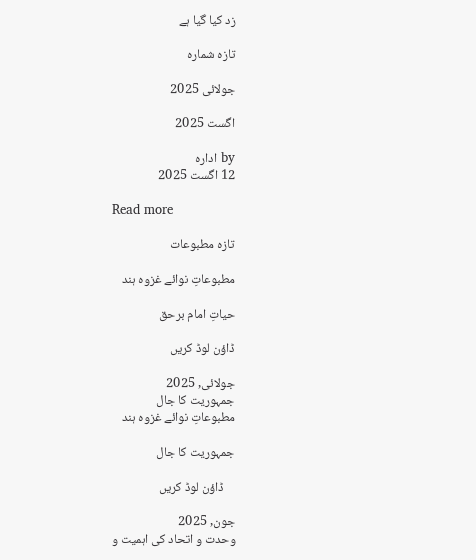زد کیا گیا ہے

تازہ شمارہ

جولائی 2025

اگست 2025

by ادارہ
12 اگست 2025

Read more

تازہ مطبوعات

مطبوعاتِ نوائے غزوہ ہند

حیاتِ امام برحق

ڈاؤن لوڈ کریں

جولائی, 2025
جمہوریت کا جال
مطبوعاتِ نوائے غزوہ ہند

جمہوریت کا جال

    ڈاؤن لوڈ کریں

جون, 2025
وحدت و اتحاد کی اہمیت و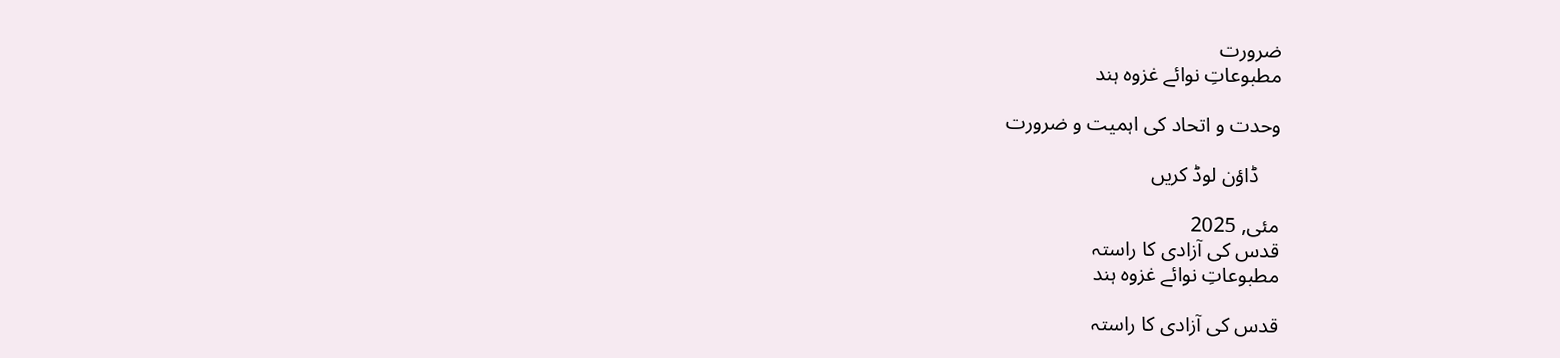ضرورت
مطبوعاتِ نوائے غزوہ ہند

وحدت و اتحاد کی اہمیت و ضرورت

    ڈاؤن لوڈ کریں

مئی, 2025
قدس کی آزادی کا راستہ
مطبوعاتِ نوائے غزوہ ہند

قدس کی آزادی کا راستہ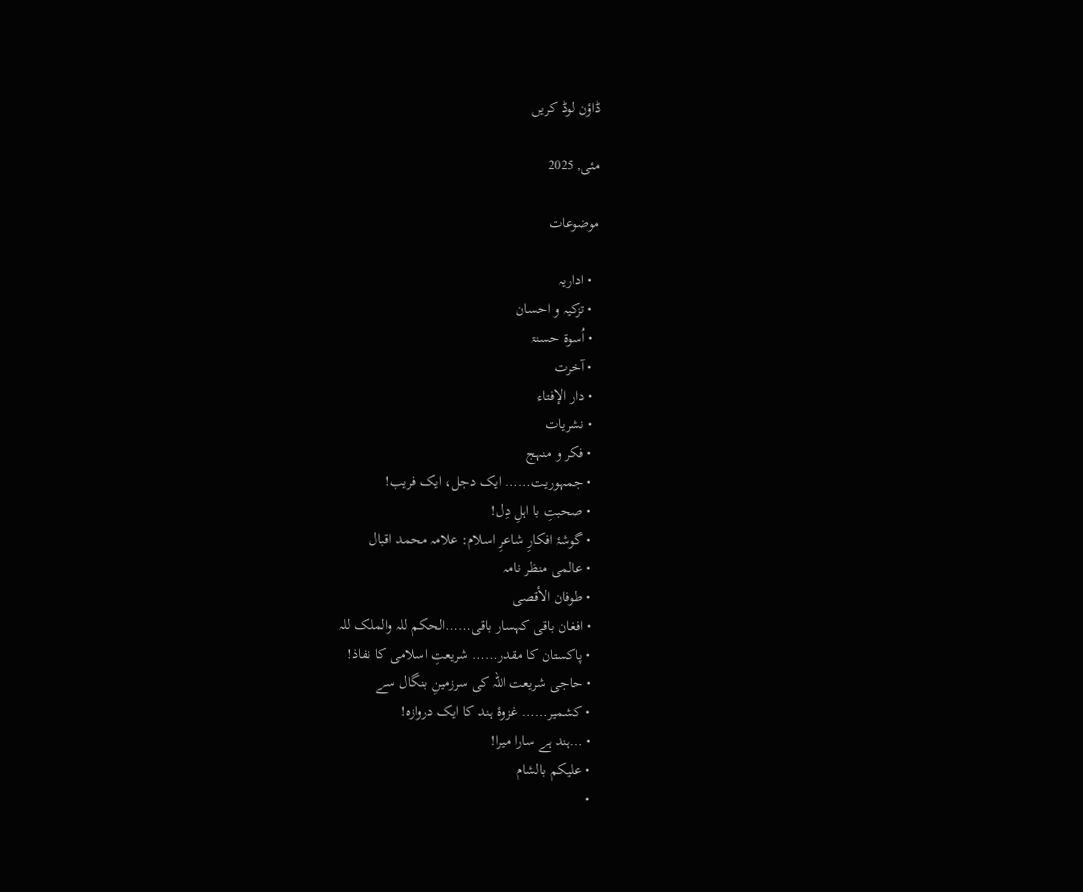ڈاؤن لوڈ کریں

مئی, 2025

موضوعات

  • اداریہ
  • تزکیہ و احسان
  • اُسوۃ حسنۃ
  • آخرت
  • دار الإفتاء
  • نشریات
  • فکر و منہج
  • جمہوریت…… ایک دجل، ایک فریب!
  • صحبتِ با اہلِ دِل!
  • گوشۂ افکارِ شاعرِ اسلام: علامہ محمد اقبال
  • عالمی منظر نامہ
  • طوفان الأقصی
  • افغان باقی کہسار باقی……الحکم للہ والملک للہ
  • پاکستان کا مقدر…… شریعتِ اسلامی کا نفاذ!
  • حاجی شریعت اللہ کی سرزمینِ بنگال سے
  • کشمیر…… غزوۂ ہند کا ایک دروازہ!
  • …ہند ہے سارا میرا!
  • علیکم بالشام
  •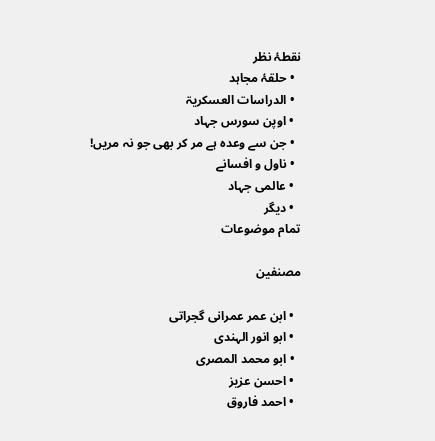نقطۂ نظر
  • حلقۂ مجاہد
  • الدراسات العسکریۃ
  • اوپن سورس جہاد
  • جن سے وعدہ ہے مر کر بھی جو نہ مریں!
  • ناول و افسانے
  • عالمی جہاد
  • دیگر
تمام موضوعات

مصنفین

  • ابن عمر عمرانی گجراتی
  • ابو انور الہندی
  • ابو محمد المصری
  • احسن عزیز
  • احمد فاروق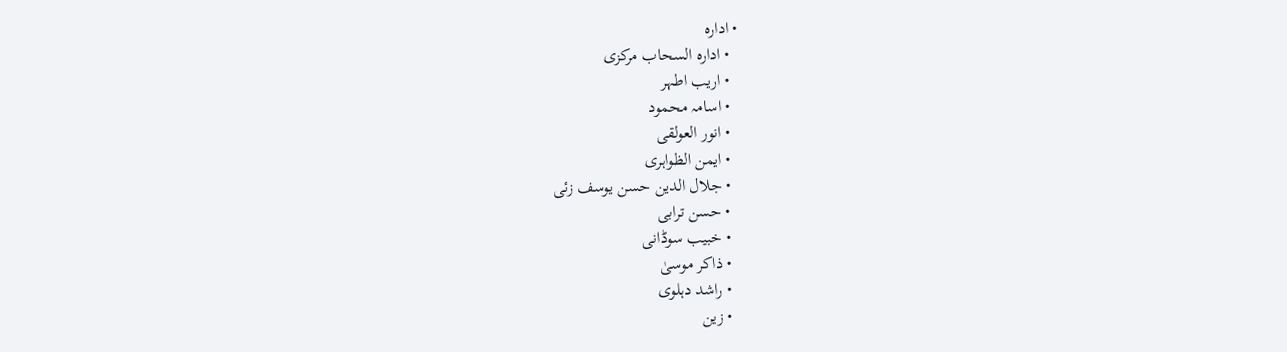• ادارہ
  • ادارہ السحاب مرکزی
  • اریب اطہر
  • اسامہ محمود
  • انور العولقی
  • ایمن الظواہری
  • جلال الدین حسن یوسف زئی
  • حسن ترابی
  • خبیب سوڈانی
  • ذاکر موسیٰ
  • راشد دہلوی
  • زین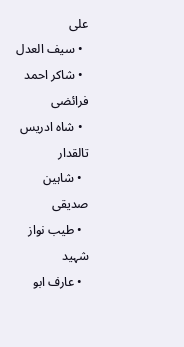علی
  • سیف العدل
  • شاکر احمد فرائضی
  • شاہ ادریس تالقدار
  • شاہین صدیقی
  • طیب نواز شہید
  • عارف ابو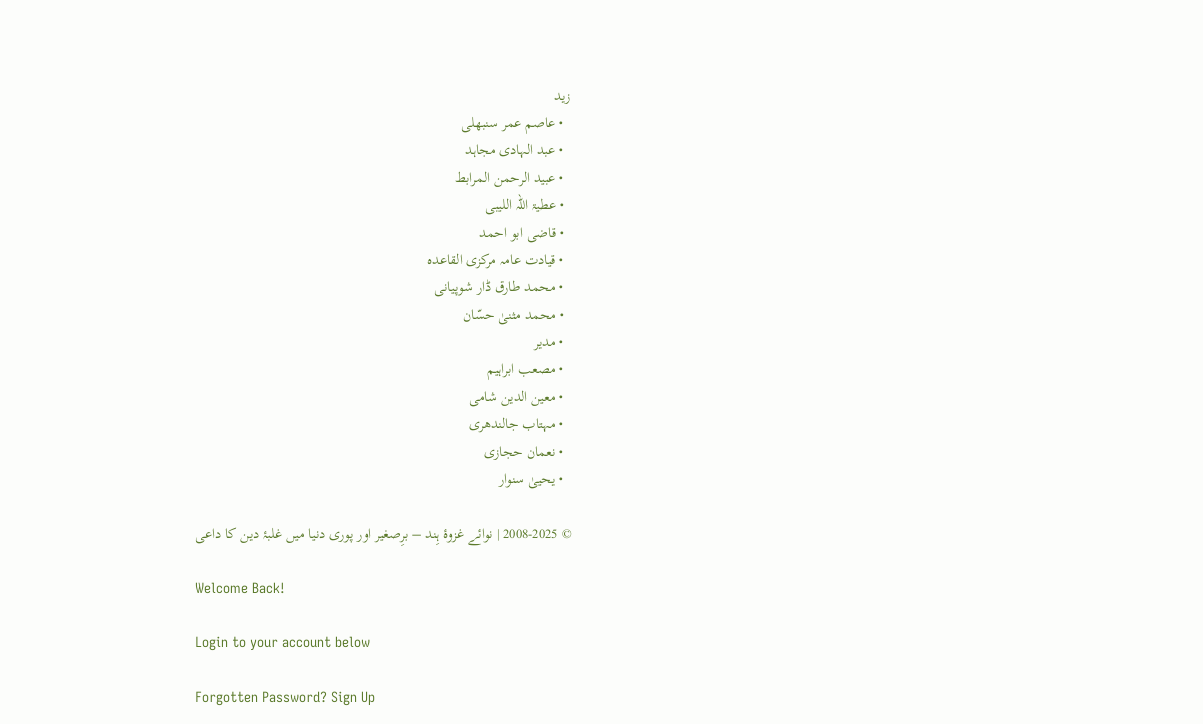زید
  • عاصم عمر سنبھلی
  • عبد الہادی مجاہد
  • عبید الرحمن المرابط
  • عطیۃ اللہ اللیبی
  • قاضی ابو احمد
  • قیادت عامہ مرکزی القاعدہ
  • محمد طارق ڈار شوپیانی
  • محمد مثنیٰ حسّان
  • مدیر
  • مصعب ابراہیم
  • معین الدین شامی
  • مہتاب جالندھری
  • نعمان حجازی
  • یحییٰ سنوار

© 2008-2025 | نوائے غزوۂ ہِند – برِصغیر اور پوری دنیا میں غلبۂ دین کا داعی

Welcome Back!

Login to your account below

Forgotten Password? Sign Up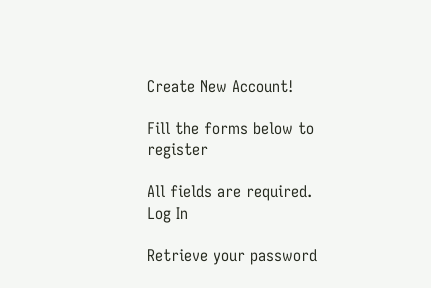Create New Account!

Fill the forms below to register

All fields are required. Log In

Retrieve your password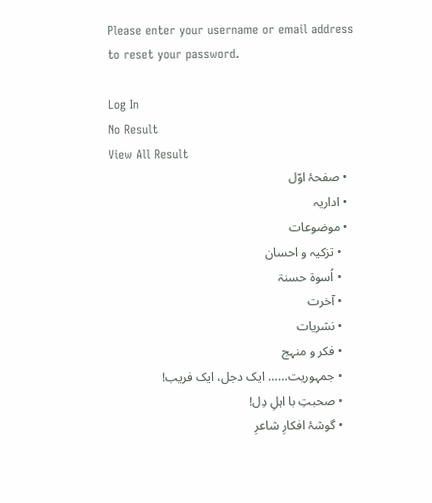Please enter your username or email address to reset your password.

Log In
No Result
View All Result
  • صفحۂ اوّل
  • اداریہ
  • موضوعات
    • تزکیہ و احسان
    • اُسوۃ حسنۃ
    • آخرت
    • نشریات
    • فکر و منہج
    • جمہوریت…… ایک دجل، ایک فریب!
    • صحبتِ با اہلِ دِل!
    • گوشۂ افکارِ شاعرِ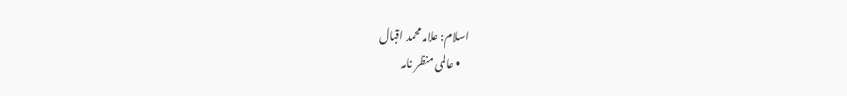اسلام: علامہ محمد اقبال
    • عالمی منظر نامہ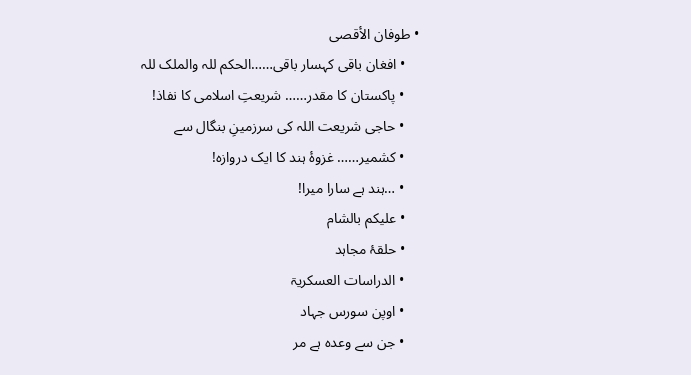• طوفان الأقصی
    • افغان باقی کہسار باقی……الحکم للہ والملک للہ
    • پاکستان کا مقدر…… شریعتِ اسلامی کا نفاذ!
    • حاجی شریعت اللہ کی سرزمینِ بنگال سے
    • کشمیر…… غزوۂ ہند کا ایک دروازہ!
    • …ہند ہے سارا میرا!
    • علیکم بالشام
    • حلقۂ مجاہد
    • الدراسات العسکریۃ
    • اوپن سورس جہاد
    • جن سے وعدہ ہے مر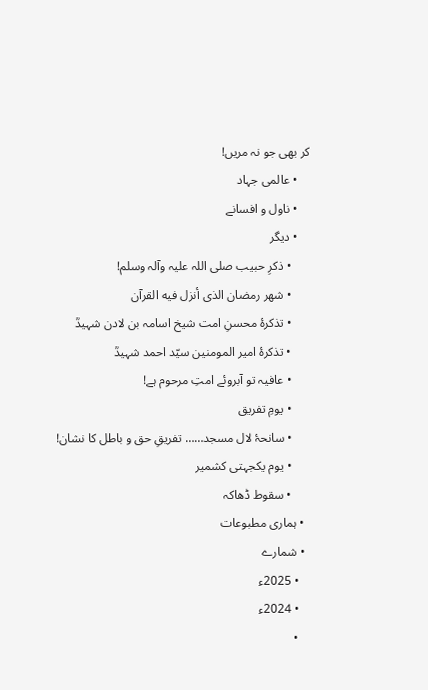کر بھی جو نہ مریں!
    • عالمی جہاد
    • ناول و افسانے
    • دیگر
      • ذکرِ حبیب صلی اللہ علیہ وآلہ وسلم!
      • شهر رمضان الذی أنزل فیه القرآن
      • تذکرۂ محسنِ امت شیخ اسامہ بن لادن شہیدؒ
      • تذکرۂ امیر المومنین سیّد احمد شہیدؒ
      • عافیہ تو آبروئے امتِ مرحوم ہے!
      • یومِ تفریق
      • سانحۂ لال مسجد…… تفریقِ حق و باطل کا نشان!
      • یوم یکجہتی کشمیر
      • سقوط ڈھاکہ
  • ہماری مطبوعات
  • شمارے
    • 2025ء
    • 2024ء
    •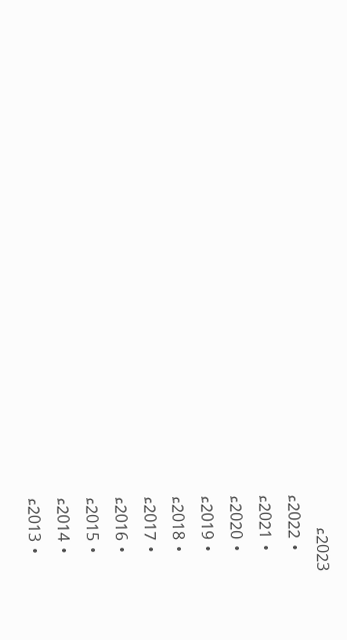2023ء
    • 2022ء
    • 2021ء
    • 2020ء
    • 2019ء
    • 2018ء
    • 2017ء
    • 2016ء
    • 2015ء
    • 2014ء
    • 2013ء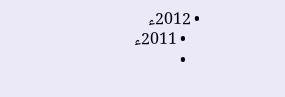• 2012ء
    • 2011ء
    •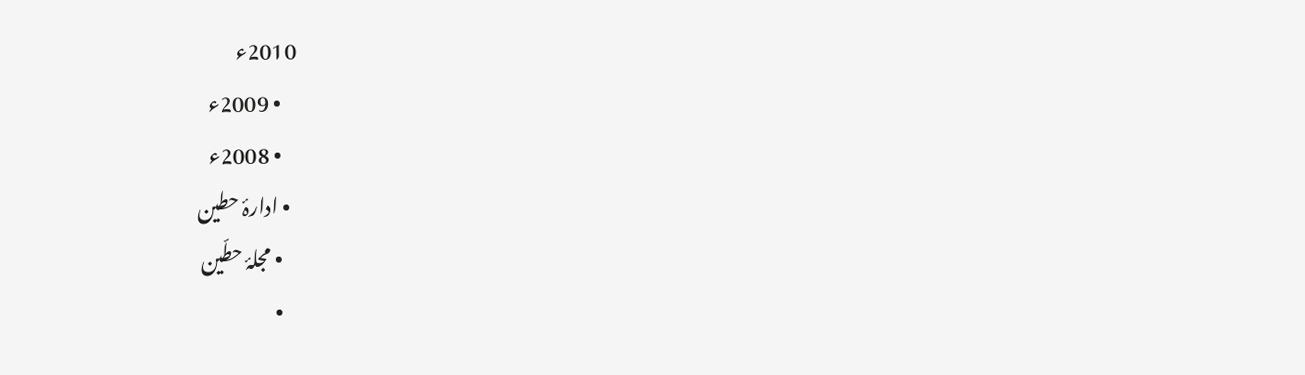2010ء
    • 2009ء
    • 2008ء
  • ادارۂ حطین
    • مجلۂ حطّین
    •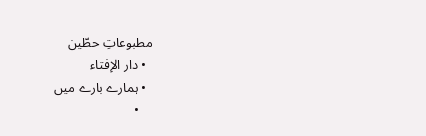مطبوعاتِ حطّین
  • دار الإفتاء
  • ہمارے بارے میں
    •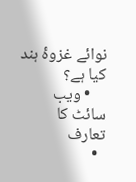نوائے غزوۂ ہند کیا ہے؟
    • ویب سائٹ کا تعارف
  •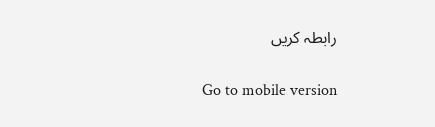رابطہ کریں

Go to mobile version